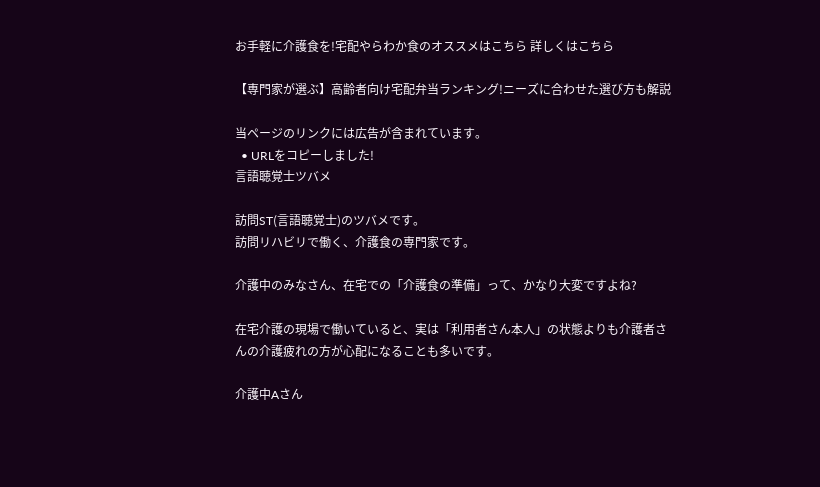お手軽に介護食を!宅配やらわか食のオススメはこちら 詳しくはこちら

【専門家が選ぶ】高齢者向け宅配弁当ランキング!ニーズに合わせた選び方も解説

当ページのリンクには広告が含まれています。
  • URLをコピーしました!
言語聴覚士ツバメ

訪問ST(言語聴覚士)のツバメです。
訪問リハビリで働く、介護食の専門家です。

介護中のみなさん、在宅での「介護食の準備」って、かなり大変ですよね?

在宅介護の現場で働いていると、実は「利用者さん本人」の状態よりも介護者さんの介護疲れの方が心配になることも多いです。

介護中Aさん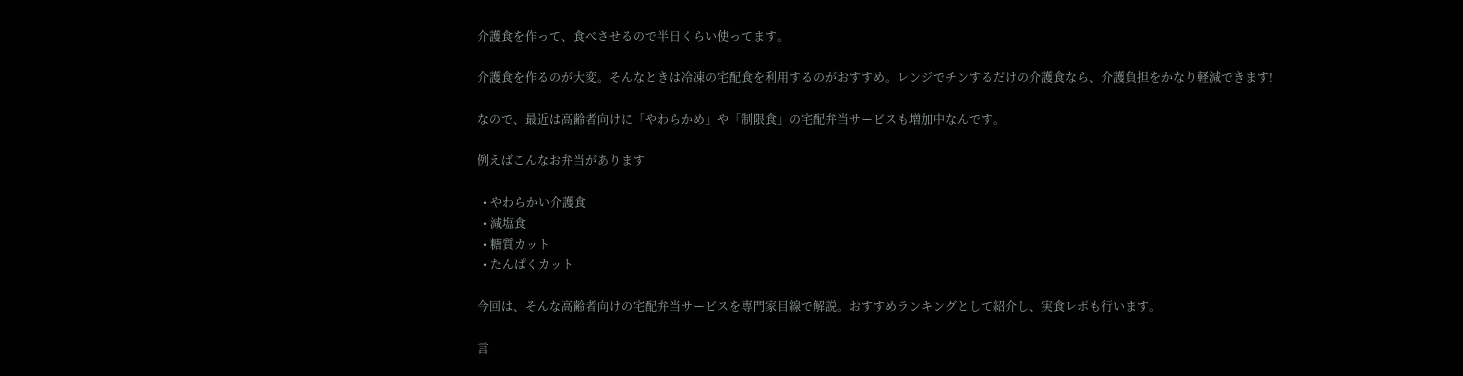介護食を作って、食べさせるので半日くらい使ってます。

介護食を作るのが大変。そんなときは冷凍の宅配食を利用するのがおすすめ。レンジでチンするだけの介護食なら、介護負担をかなり軽減できます!

なので、最近は高齢者向けに「やわらかめ」や「制限食」の宅配弁当サービスも増加中なんです。

例えばこんなお弁当があります

  • やわらかい介護食
  • 減塩食
  • 糖質カット
  • たんぱくカット

今回は、そんな高齢者向けの宅配弁当サービスを専門家目線で解説。おすすめランキングとして紹介し、実食レポも行います。

言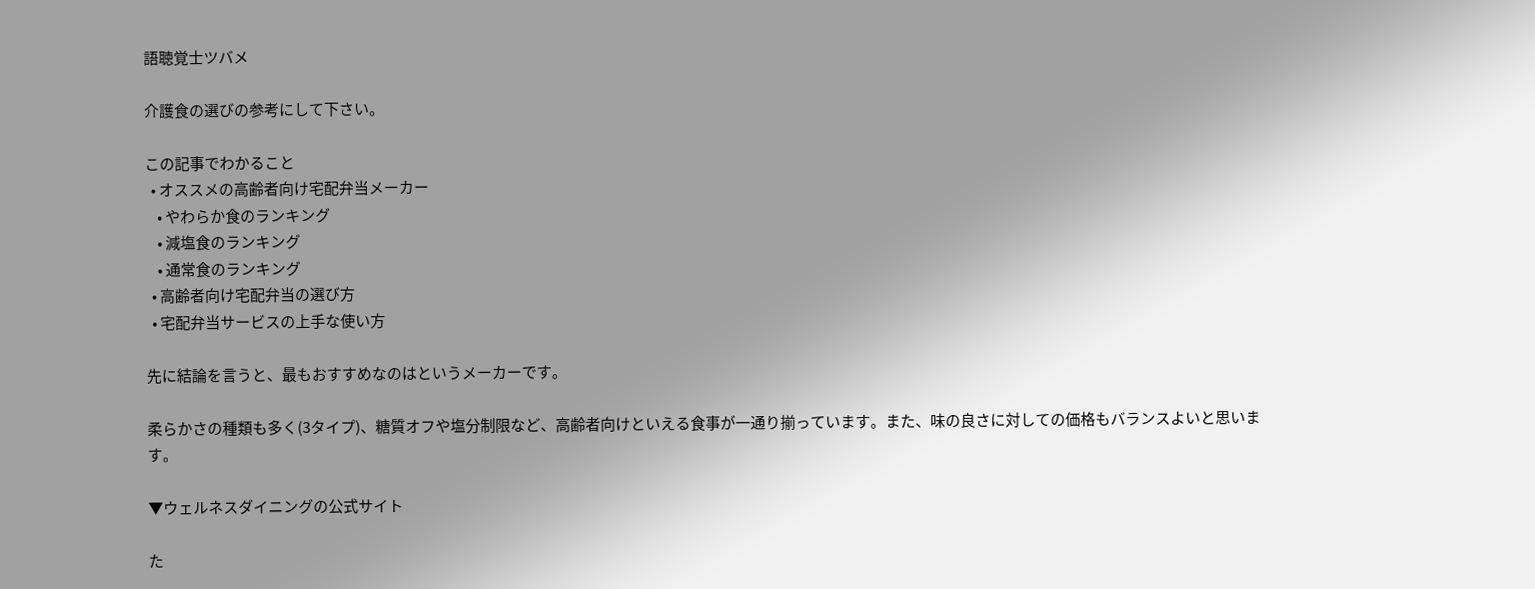語聴覚士ツバメ

介護食の選びの参考にして下さい。

この記事でわかること
  • オススメの高齢者向け宅配弁当メーカー
    • やわらか食のランキング
    • 減塩食のランキング
    • 通常食のランキング
  • 高齢者向け宅配弁当の選び方
  • 宅配弁当サービスの上手な使い方

先に結論を言うと、最もおすすめなのはというメーカーです。

柔らかさの種類も多く(3タイプ)、糖質オフや塩分制限など、高齢者向けといえる食事が一通り揃っています。また、味の良さに対しての価格もバランスよいと思います。

▼ウェルネスダイニングの公式サイト

た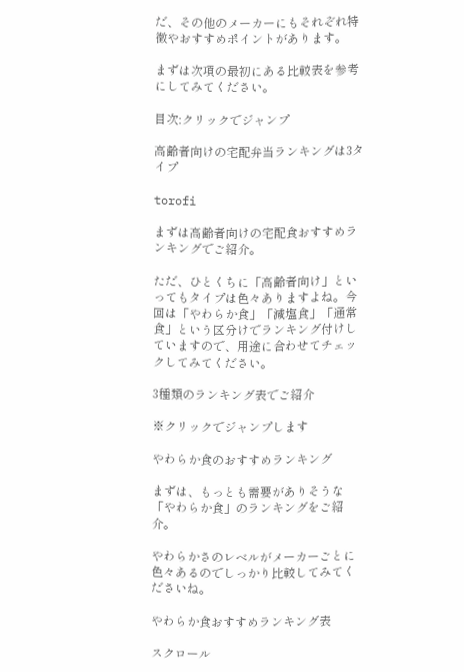だ、その他のメーカーにもそれぞれ特徴やおすすめポイントがあります。

まずは次項の最初にある比較表を参考にしてみてください。

目次:クリックでジャンプ

高齢者向けの宅配弁当ランキングは3タイプ

torofi

まずは高齢者向けの宅配食おすすめランキングでご紹介。

ただ、ひとくちに「高齢者向け」といってもタイプは色々ありますよね。今回は「やわらか食」「減塩食」「通常食」という区分けでランキング付けしていますので、用途に合わせてチェックしてみてください。

3種類のランキング表でご紹介

※クリックでジャンプします

やわらか食のおすすめランキング

まずは、もっとも需要がありそうな「やわらか食」のランキングをご紹介。

やわらかさのレベルがメーカーごとに色々あるのでしっかり比較してみてくださいね。

やわらか食おすすめランキング表

スクロール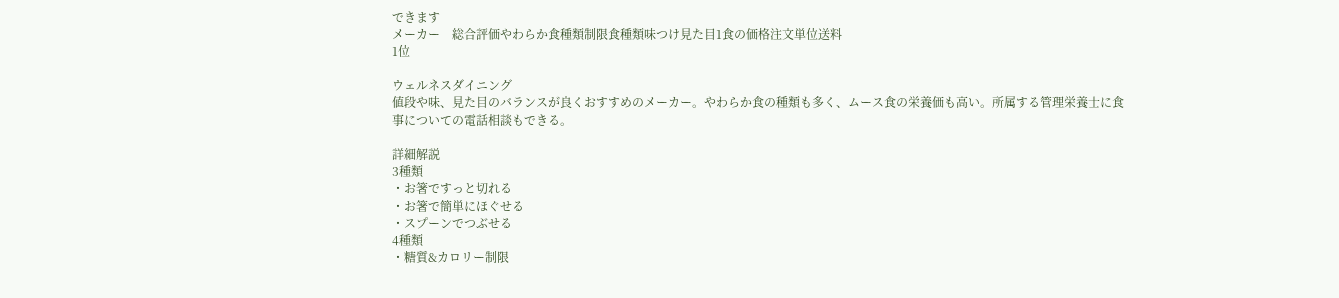できます
メーカー    総合評価やわらか食種類制限食種類味つけ見た目1食の価格注文単位送料
1位

ウェルネスダイニング
値段や味、見た目のバランスが良くおすすめのメーカー。やわらか食の種類も多く、ムース食の栄養価も高い。所属する管理栄養士に食事についての電話相談もできる。

詳細解説
3種類
・お箸ですっと切れる
・お箸で簡単にほぐせる
・スプーンでつぶせる
4種類
・糖質&カロリー制限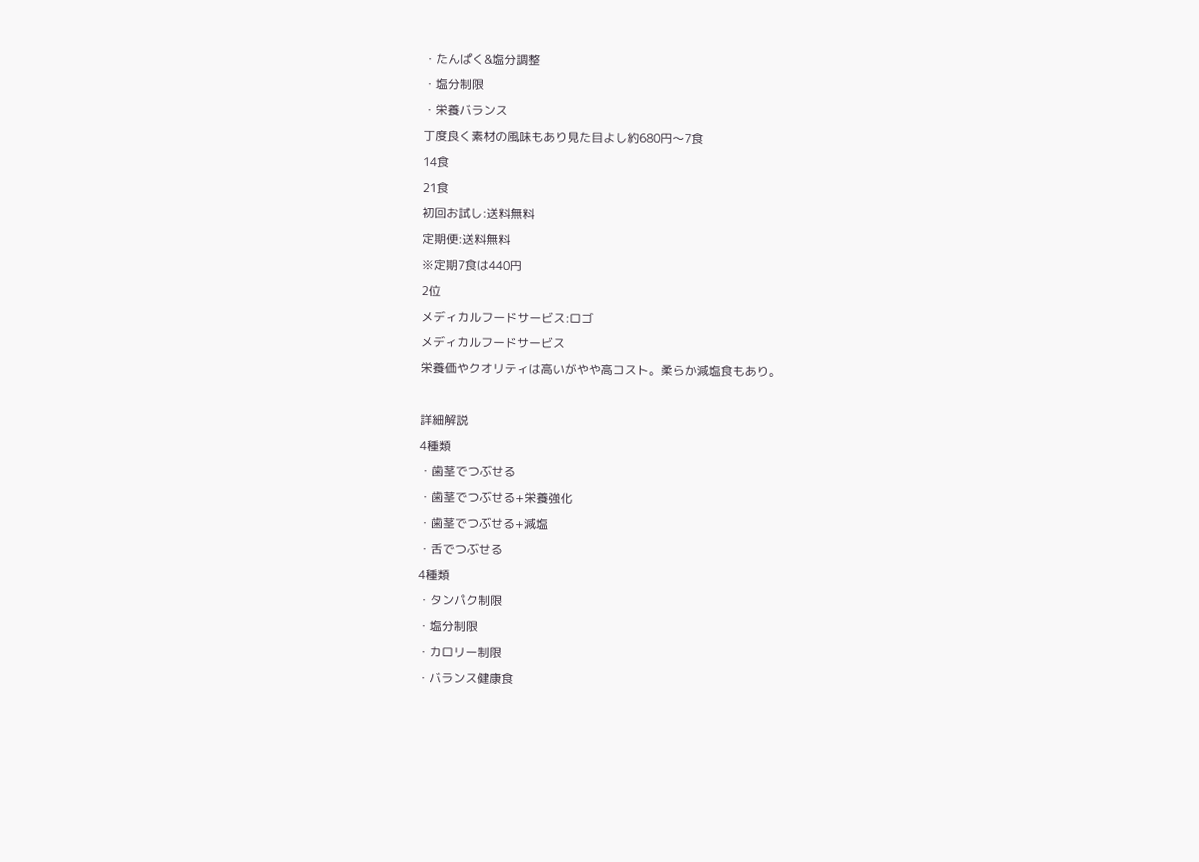・たんぱく&塩分調整
・塩分制限
・栄養バランス
丁度良く素材の風味もあり見た目よし約680円〜7食
14食
21食
初回お試し:送料無料
定期便:送料無料
※定期7食は440円
2位
メディカルフードサービス:ロゴ
メディカルフードサービス
栄養価やクオリティは高いがやや高コスト。柔らか減塩食もあり。

詳細解説
4種類
・歯茎でつぶせる
・歯茎でつぶせる+栄養強化
・歯茎でつぶせる+減塩
・舌でつぶせる
4種類
・タンパク制限
・塩分制限
・カロリー制限
・バランス健康食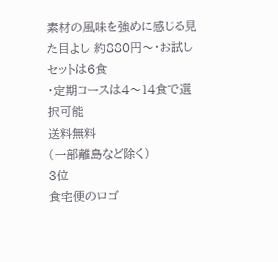素材の風味を強めに感じる見た目よし 約880円〜・お試しセットは6食
・定期コースは4〜14食で選択可能
送料無料
(一部離島など除く)
3位
食宅便のロゴ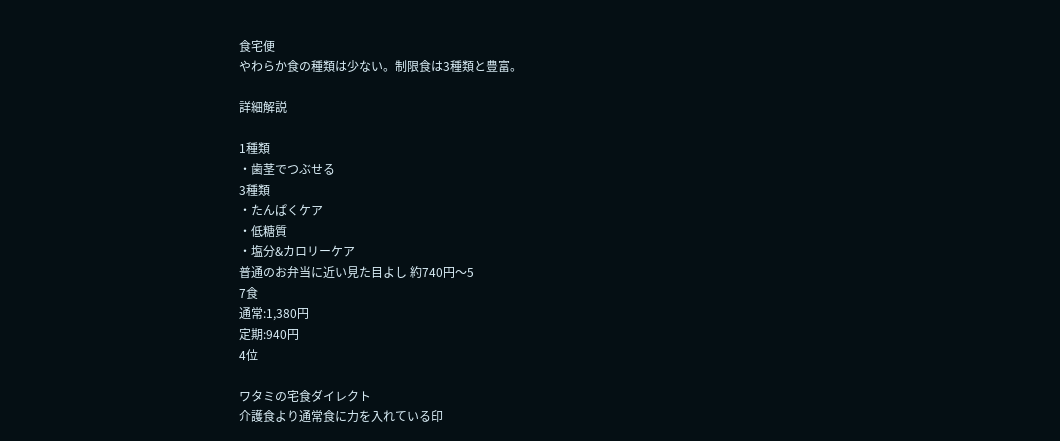食宅便
やわらか食の種類は少ない。制限食は3種類と豊富。

詳細解説

1種類
・歯茎でつぶせる
3種類
・たんぱくケア
・低糖質
・塩分&カロリーケア
普通のお弁当に近い見た目よし 約740円〜5
7食
通常:1,380円
定期:940円
4位

ワタミの宅食ダイレクト
介護食より通常食に力を入れている印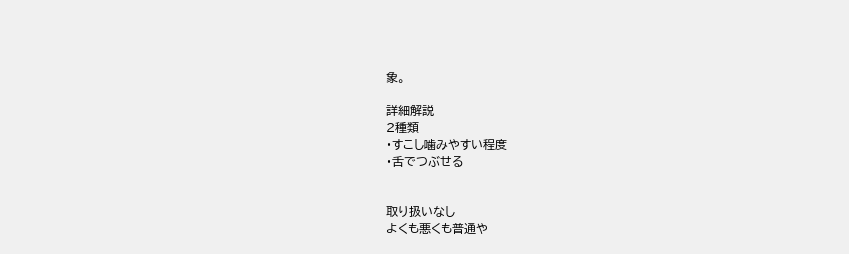象。

詳細解説
2種類
・すこし噛みやすい程度
・舌でつぶせる


取り扱いなし
よくも悪くも普通や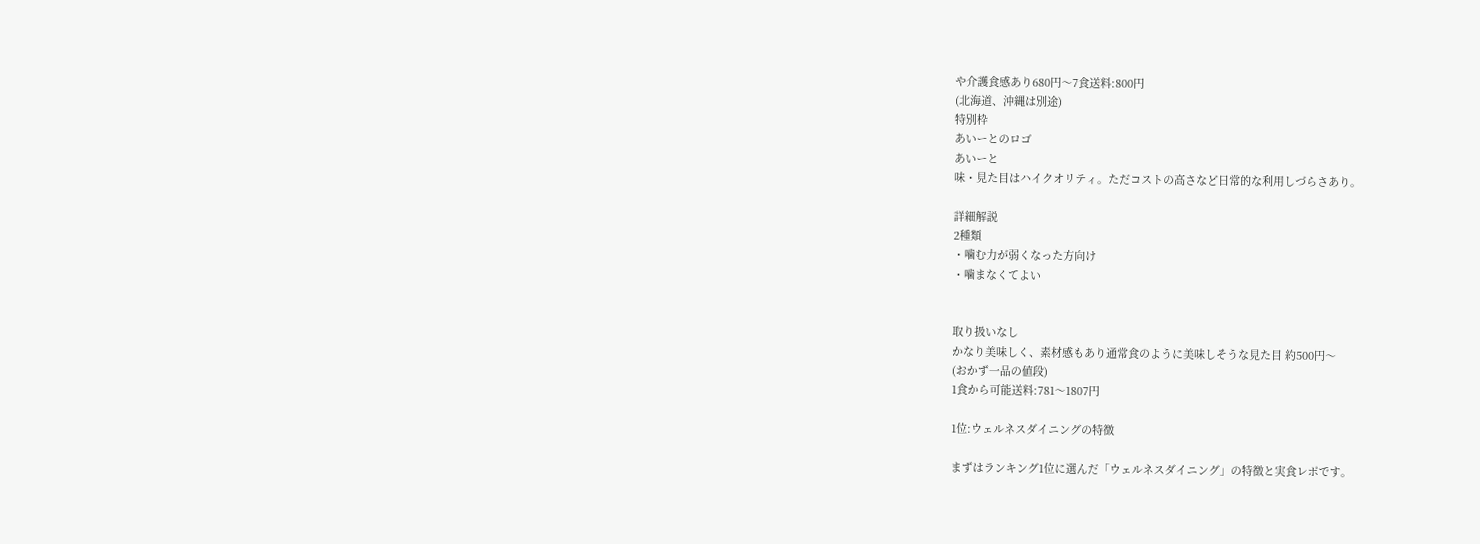や介護食感あり680円〜7食送料:800円
(北海道、沖縄は別途)
特別枠
あいーとのロゴ
あいーと
味・見た目はハイクオリティ。ただコストの高さなど日常的な利用しづらさあり。

詳細解説
2種類
・噛む力が弱くなった方向け
・噛まなくてよい


取り扱いなし
かなり美味しく、素材感もあり通常食のように美味しそうな見た目 約500円〜
(おかず一品の値段)
1食から可能送料:781〜1807円

1位:ウェルネスダイニングの特徴

まずはランキング1位に選んだ「ウェルネスダイニング」の特徴と実食レポです。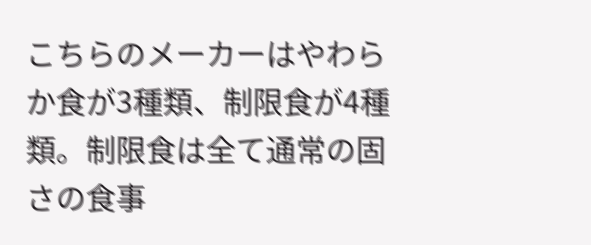こちらのメーカーはやわらか食が3種類、制限食が4種類。制限食は全て通常の固さの食事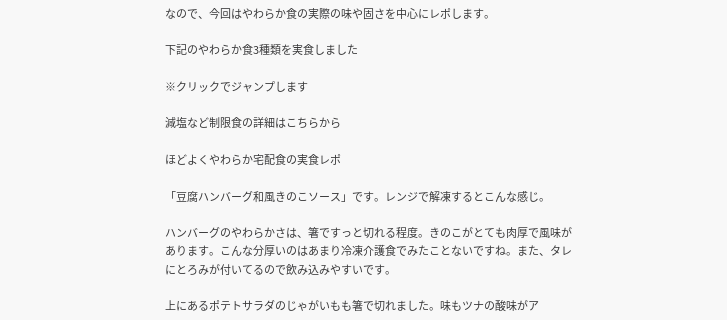なので、今回はやわらか食の実際の味や固さを中心にレポします。

下記のやわらか食3種類を実食しました

※クリックでジャンプします

減塩など制限食の詳細はこちらから

ほどよくやわらか宅配食の実食レポ

「豆腐ハンバーグ和風きのこソース」です。レンジで解凍するとこんな感じ。

ハンバーグのやわらかさは、箸ですっと切れる程度。きのこがとても肉厚で風味があります。こんな分厚いのはあまり冷凍介護食でみたことないですね。また、タレにとろみが付いてるので飲み込みやすいです。

上にあるポテトサラダのじゃがいもも箸で切れました。味もツナの酸味がア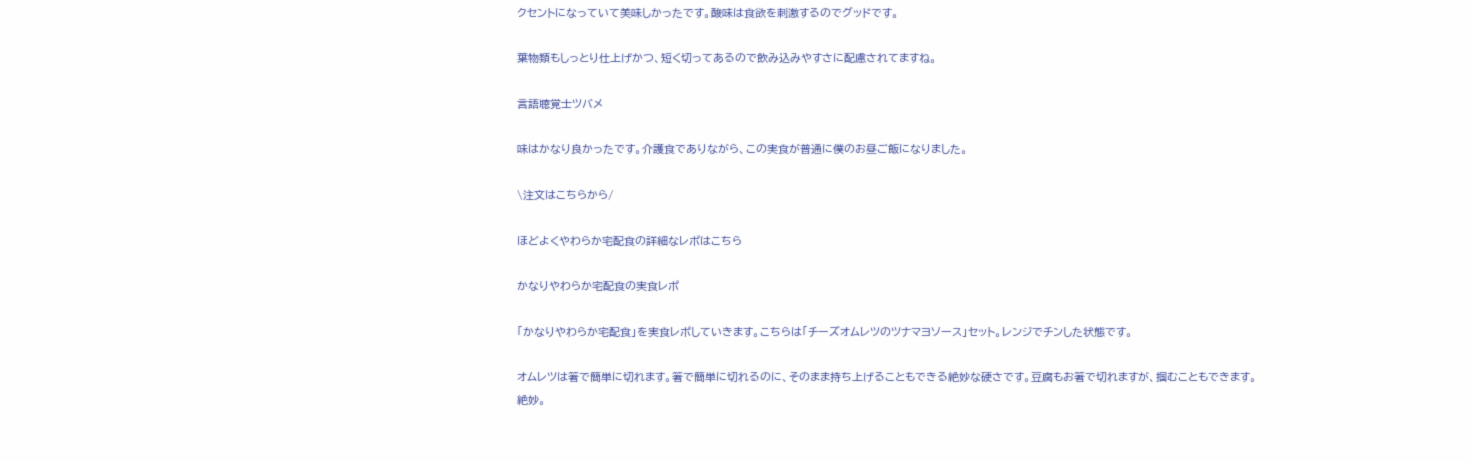クセントになっていて美味しかったです。酸味は食欲を刺激するのでグッドです。

葉物類もしっとり仕上げかつ、短く切ってあるので飲み込みやすさに配慮されてますね。

言語聴覚士ツバメ

味はかなり良かったです。介護食でありながら、この実食が普通に僕のお昼ご飯になりました。

\注文はこちらから/

ほどよくやわらか宅配食の詳細なレポはこちら

かなりやわらか宅配食の実食レポ

「かなりやわらか宅配食」を実食レポしていきます。こちらは「チーズオムレツのツナマヨソース」セット。レンジでチンした状態です。

オムレツは箸で簡単に切れます。箸で簡単に切れるのに、そのまま持ち上げることもできる絶妙な硬さです。豆腐もお箸で切れますが、掴むこともできます。絶妙。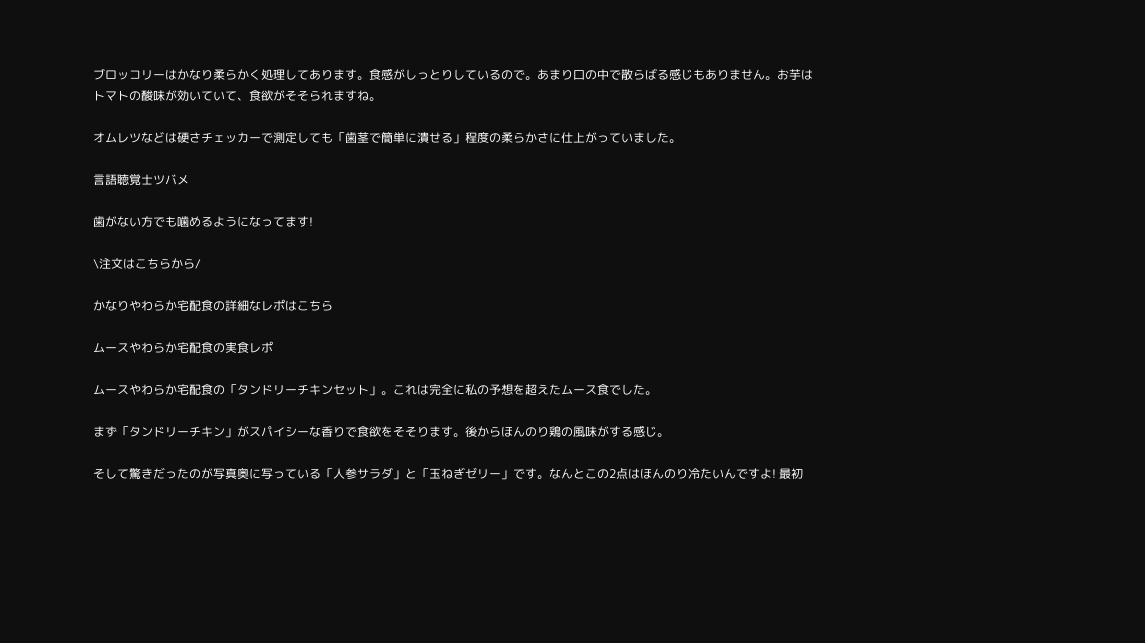ブロッコリーはかなり柔らかく処理してあります。食感がしっとりしているので。あまり口の中で散らばる感じもありません。お芋はトマトの酸味が効いていて、食欲がそそられますね。

オムレツなどは硬さチェッカーで測定しても「歯茎で簡単に潰せる」程度の柔らかさに仕上がっていました。

言語聴覚士ツバメ

歯がない方でも噛めるようになってます!

\注文はこちらから/

かなりやわらか宅配食の詳細なレポはこちら

ムースやわらか宅配食の実食レポ

ムースやわらか宅配食の「タンドリーチキンセット」。これは完全に私の予想を超えたムース食でした。

まず「タンドリーチキン」がスパイシーな香りで食欲をそそります。後からほんのり鶏の風味がする感じ。

そして驚きだったのが写真奥に写っている「人参サラダ」と「玉ねぎゼリー」です。なんとこの2点はほんのり冷たいんですよ! 最初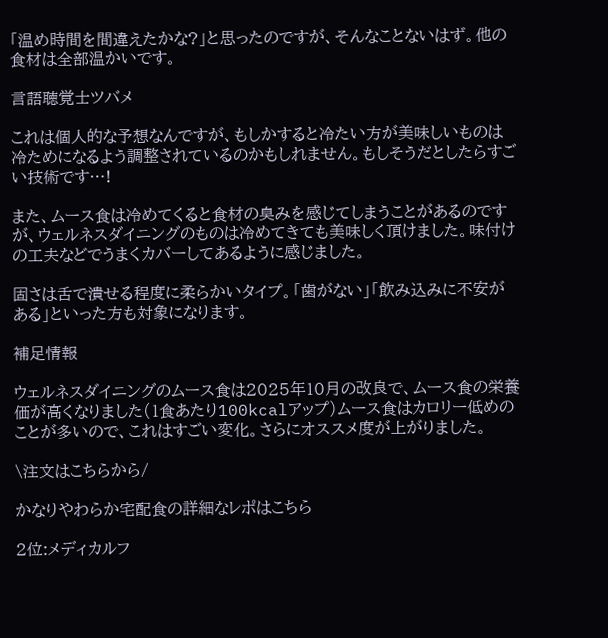「温め時間を間違えたかな?」と思ったのですが、そんなことないはず。他の食材は全部温かいです。

言語聴覚士ツバメ

これは個人的な予想なんですが、もしかすると冷たい方が美味しいものは冷ためになるよう調整されているのかもしれません。もしそうだとしたらすごい技術です…!

また、ムース食は冷めてくると食材の臭みを感じてしまうことがあるのですが、ウェルネスダイニングのものは冷めてきても美味しく頂けました。味付けの工夫などでうまくカバーしてあるように感じました。

固さは舌で潰せる程度に柔らかいタイプ。「歯がない」「飲み込みに不安がある」といった方も対象になります。

補足情報

ウェルネスダイニングのムース食は2025年10月の改良で、ムース食の栄養価が高くなりました(1食あたり100kcalアップ)ムース食はカロリー低めのことが多いので、これはすごい変化。さらにオススメ度が上がりました。

\注文はこちらから/

かなりやわらか宅配食の詳細なレポはこちら

2位:メディカルフ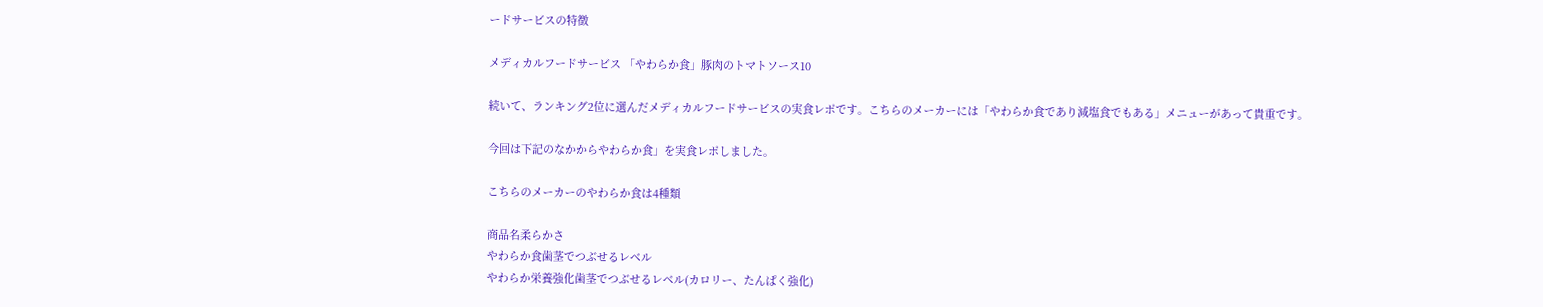ードサービスの特徴

メディカルフードサービス 「やわらか食」豚肉のトマトソース10

続いて、ランキング2位に選んだメディカルフードサービスの実食レポです。こちらのメーカーには「やわらか食であり減塩食でもある」メニューがあって貴重です。

今回は下記のなかからやわらか食」を実食レポしました。

こちらのメーカーのやわらか食は4種類

商品名柔らかさ
やわらか食歯茎でつぶせるレベル
やわらか栄養強化歯茎でつぶせるレベル(カロリー、たんぱく強化)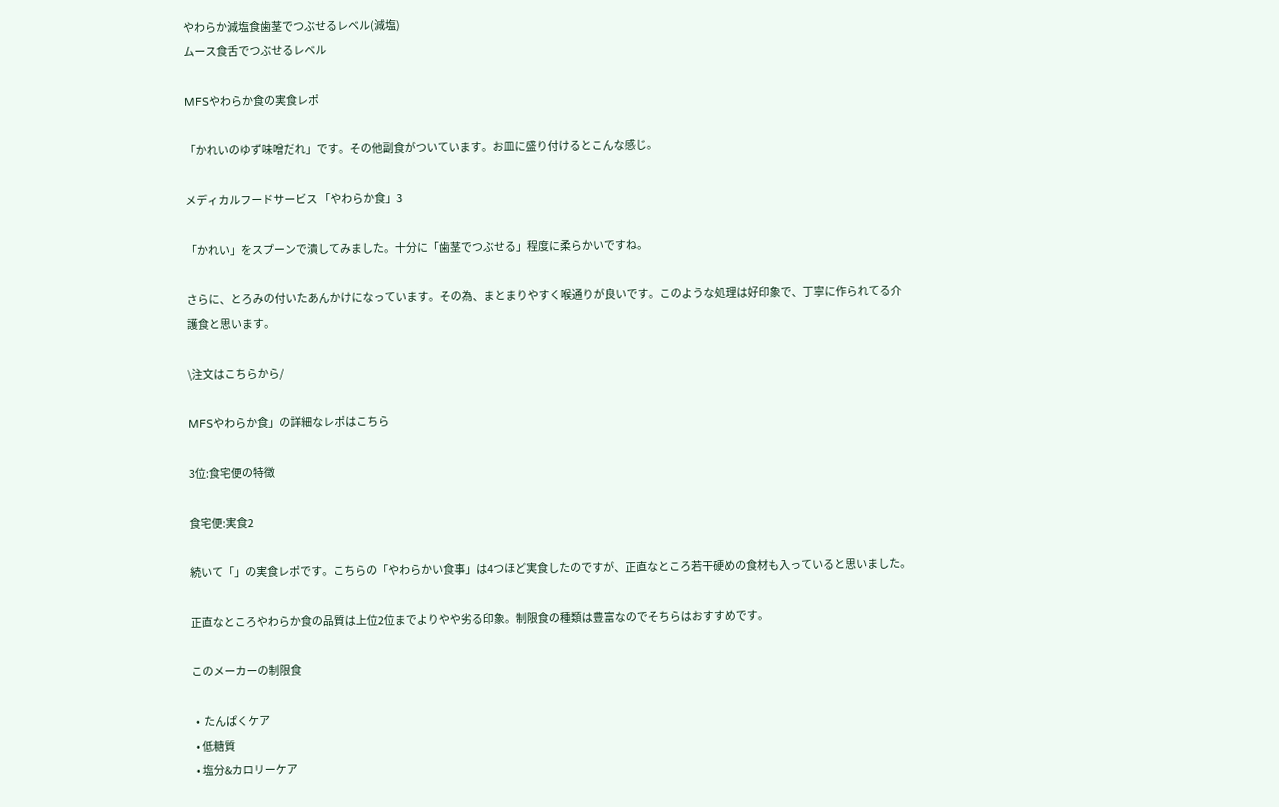やわらか減塩食歯茎でつぶせるレベル(減塩)
ムース食舌でつぶせるレベル

MFSやわらか食の実食レポ

「かれいのゆず味噌だれ」です。その他副食がついています。お皿に盛り付けるとこんな感じ。

メディカルフードサービス 「やわらか食」3

「かれい」をスプーンで潰してみました。十分に「歯茎でつぶせる」程度に柔らかいですね。

さらに、とろみの付いたあんかけになっています。その為、まとまりやすく喉通りが良いです。このような処理は好印象で、丁寧に作られてる介護食と思います。

\注文はこちらから/

MFSやわらか食」の詳細なレポはこちら

3位:食宅便の特徴

食宅便:実食2

続いて「」の実食レポです。こちらの「やわらかい食事」は4つほど実食したのですが、正直なところ若干硬めの食材も入っていると思いました。

正直なところやわらか食の品質は上位2位までよりやや劣る印象。制限食の種類は豊富なのでそちらはおすすめです。

このメーカーの制限食

  •  たんぱくケア
  • 低糖質
  • 塩分&カロリーケア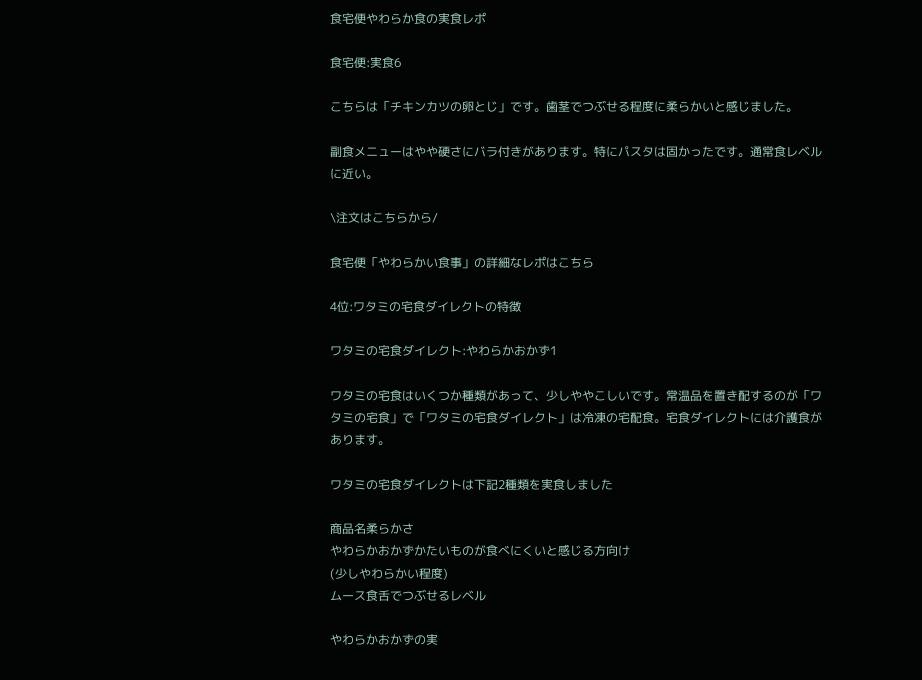食宅便やわらか食の実食レポ

食宅便:実食6

こちらは「チキンカツの卵とじ」です。歯茎でつぶせる程度に柔らかいと感じました。

副食メニューはやや硬さにバラ付きがあります。特にパスタは固かったです。通常食レベルに近い。

\注文はこちらから/

食宅便「やわらかい食事」の詳細なレポはこちら

4位:ワタミの宅食ダイレクトの特徴

ワタミの宅食ダイレクト:やわらかおかず1

ワタミの宅食はいくつか種類があって、少しややこしいです。常温品を置き配するのが「ワタミの宅食」で「ワタミの宅食ダイレクト」は冷凍の宅配食。宅食ダイレクトには介護食があります。

ワタミの宅食ダイレクトは下記2種類を実食しました

商品名柔らかさ
やわらかおかずかたいものが食べにくいと感じる方向け
(少しやわらかい程度)
ムース食舌でつぶせるレベル

やわらかおかずの実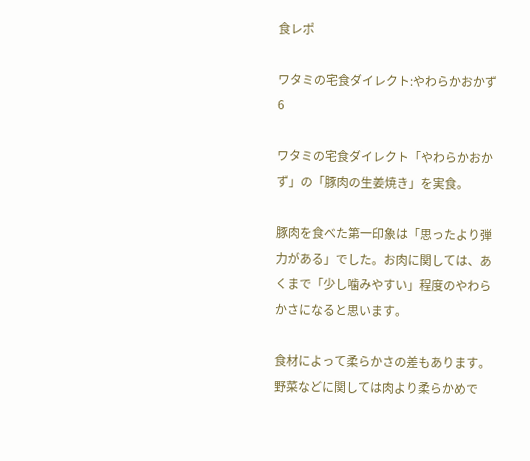食レポ

ワタミの宅食ダイレクト:やわらかおかず6

ワタミの宅食ダイレクト「やわらかおかず」の「豚肉の生姜焼き」を実食。

豚肉を食べた第一印象は「思ったより弾力がある」でした。お肉に関しては、あくまで「少し噛みやすい」程度のやわらかさになると思います。

食材によって柔らかさの差もあります。野菜などに関しては肉より柔らかめで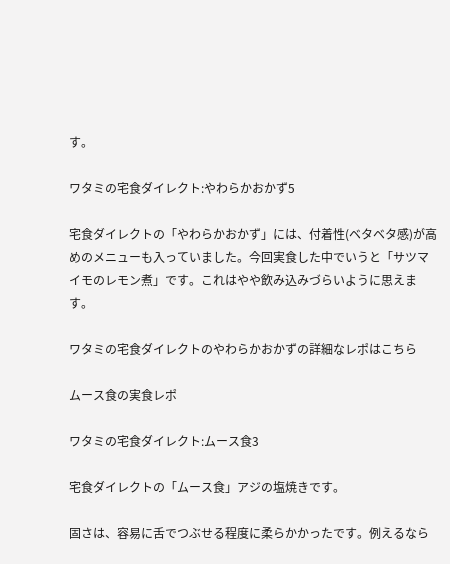す。

ワタミの宅食ダイレクト:やわらかおかず5

宅食ダイレクトの「やわらかおかず」には、付着性(ベタベタ感)が高めのメニューも入っていました。今回実食した中でいうと「サツマイモのレモン煮」です。これはやや飲み込みづらいように思えます。

ワタミの宅食ダイレクトのやわらかおかずの詳細なレポはこちら

ムース食の実食レポ

ワタミの宅食ダイレクト:ムース食3

宅食ダイレクトの「ムース食」アジの塩焼きです。

固さは、容易に舌でつぶせる程度に柔らかかったです。例えるなら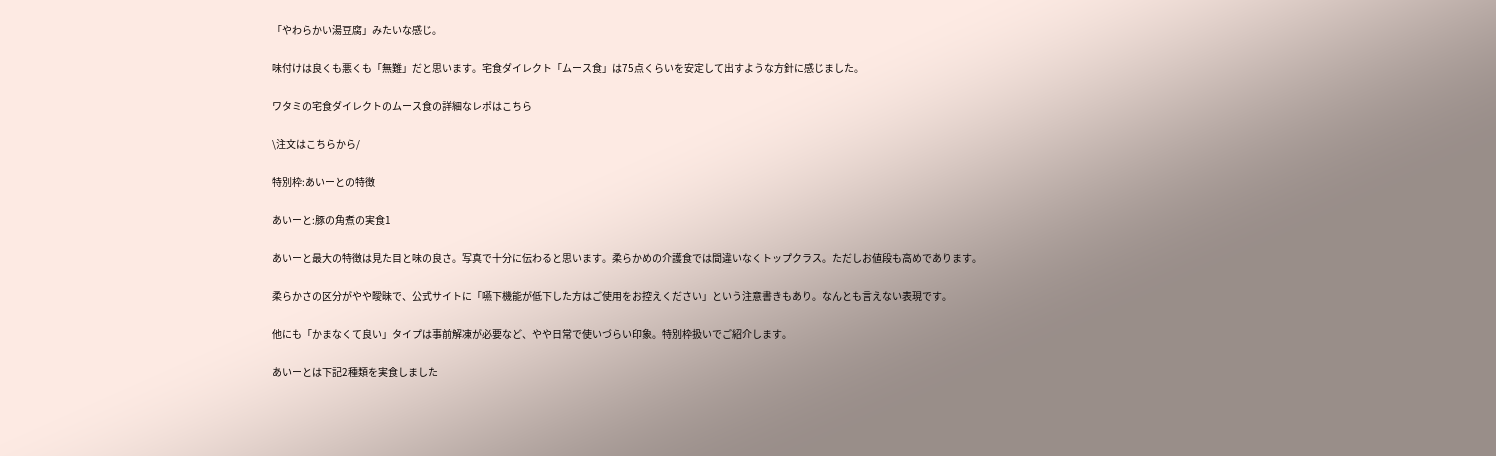「やわらかい湯豆腐」みたいな感じ。

味付けは良くも悪くも「無難」だと思います。宅食ダイレクト「ムース食」は75点くらいを安定して出すような方針に感じました。

ワタミの宅食ダイレクトのムース食の詳細なレポはこちら

\注文はこちらから/

特別枠:あいーとの特徴

あいーと:豚の角煮の実食1

あいーと最大の特徴は見た目と味の良さ。写真で十分に伝わると思います。柔らかめの介護食では間違いなくトップクラス。ただしお値段も高めであります。

柔らかさの区分がやや曖昧で、公式サイトに「嚥下機能が低下した方はご使用をお控えください」という注意書きもあり。なんとも言えない表現です。

他にも「かまなくて良い」タイプは事前解凍が必要など、やや日常で使いづらい印象。特別枠扱いでご紹介します。

あいーとは下記2種類を実食しました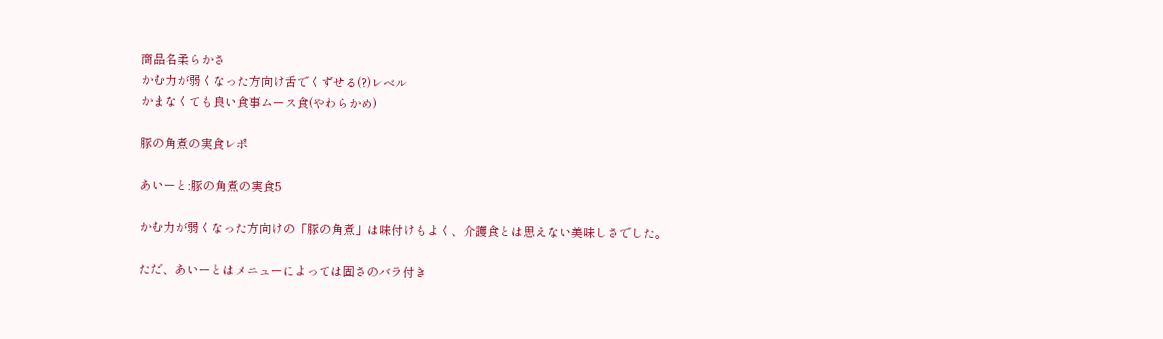商品名柔らかさ
かむ力が弱くなった方向け舌でくずせる(?)レベル
かまなくても良い食事ムース食(やわらかめ)

豚の角煮の実食レポ

あいーと:豚の角煮の実食5

かむ力が弱くなった方向けの「豚の角煮」は味付けもよく、介護食とは思えない美味しさでした。

ただ、あいーとはメニューによっては固さのバラ付き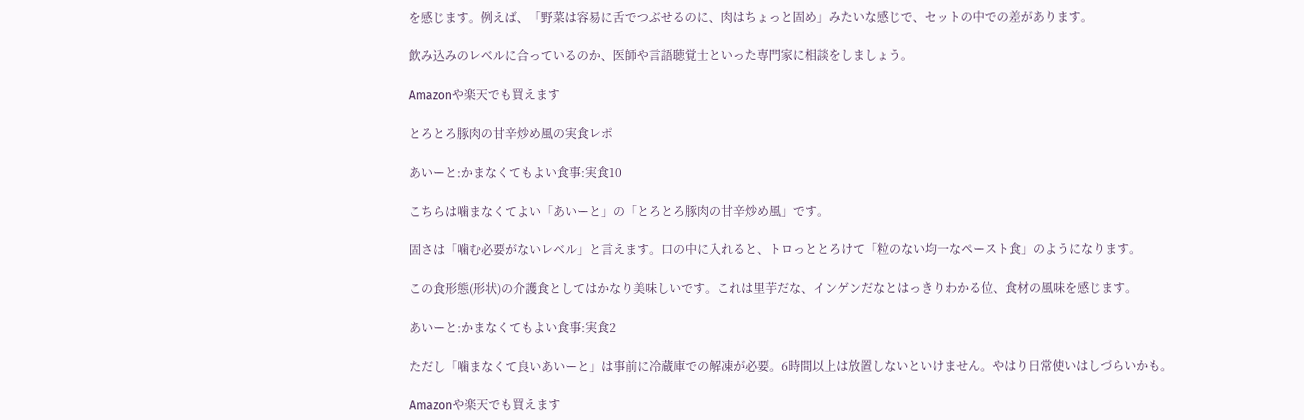を感じます。例えば、「野菜は容易に舌でつぶせるのに、肉はちょっと固め」みたいな感じで、セットの中での差があります。

飲み込みのレベルに合っているのか、医師や言語聴覚士といった専門家に相談をしましょう。

Amazonや楽天でも買えます

とろとろ豚肉の甘辛炒め風の実食レポ

あいーと:かまなくてもよい食事:実食10

こちらは噛まなくてよい「あいーと」の「とろとろ豚肉の甘辛炒め風」です。

固さは「噛む必要がないレベル」と言えます。口の中に入れると、トロっととろけて「粒のない均一なペースト食」のようになります。

この食形態(形状)の介護食としてはかなり美味しいです。これは里芋だな、インゲンだなとはっきりわかる位、食材の風味を感じます。

あいーと:かまなくてもよい食事:実食2

ただし「噛まなくて良いあいーと」は事前に冷蔵庫での解凍が必要。6時間以上は放置しないといけません。やはり日常使いはしづらいかも。

Amazonや楽天でも買えます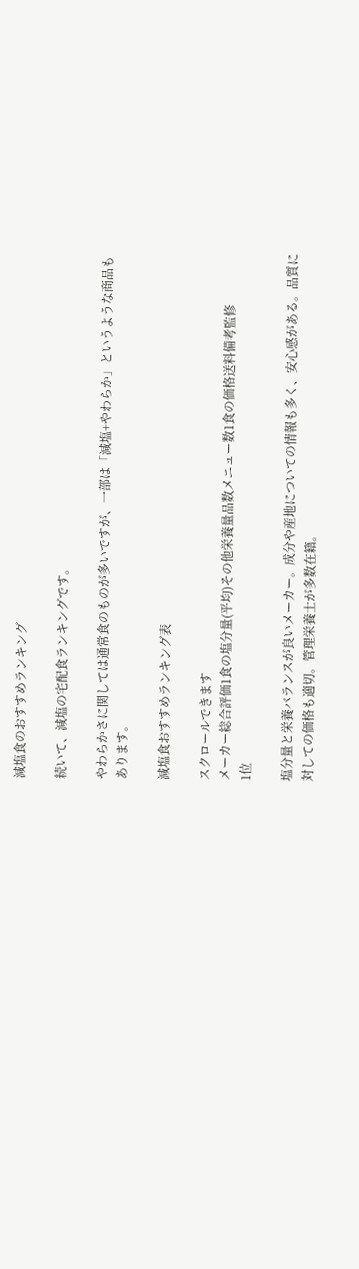減塩食のおすすめランキング

続いて、減塩の宅配食ランキングです。

やわらかさに関しては通常食のものが多いですが、一部は「減塩+やわらか」というような商品もあります。

減塩食おすすめランキング表

スクロールできます
メーカー総合評価1食の塩分量(平均)その他栄養量品数メニュー数1食の価格送料備考監修
1位

塩分量と栄養バランスが良いメーカー。成分や産地についての情報も多く、安心感がある。品質に対しての価格も適切。管理栄養士が多数在籍。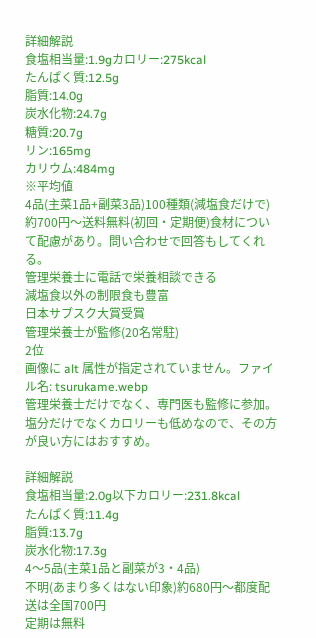詳細解説
食塩相当量:1.9gカロリー:275kcal
たんぱく質:12.5g
脂質:14.0g
炭水化物:24.7g
糖質:20.7g
リン:165mg
カリウム:484mg
※平均値
4品(主菜1品+副菜3品)100種類(減塩食だけで)約700円〜送料無料(初回・定期便)食材について配慮があり。問い合わせで回答もしてくれる。
管理栄養士に電話で栄養相談できる
減塩食以外の制限食も豊富
日本サブスク大賞受賞
管理栄養士が監修(20名常駐)
2位
画像に alt 属性が指定されていません。ファイル名: tsurukame.webp
管理栄養士だけでなく、専門医も監修に参加。塩分だけでなくカロリーも低めなので、その方が良い方にはおすすめ。

詳細解説
食塩相当量:2.0g以下カロリー:231.8kcal
たんぱく質:11.4g
脂質:13.7g
炭水化物:17.3g
4〜5品(主菜1品と副菜が3・4品)
不明(あまり多くはない印象)約680円〜都度配送は全国700円
定期は無料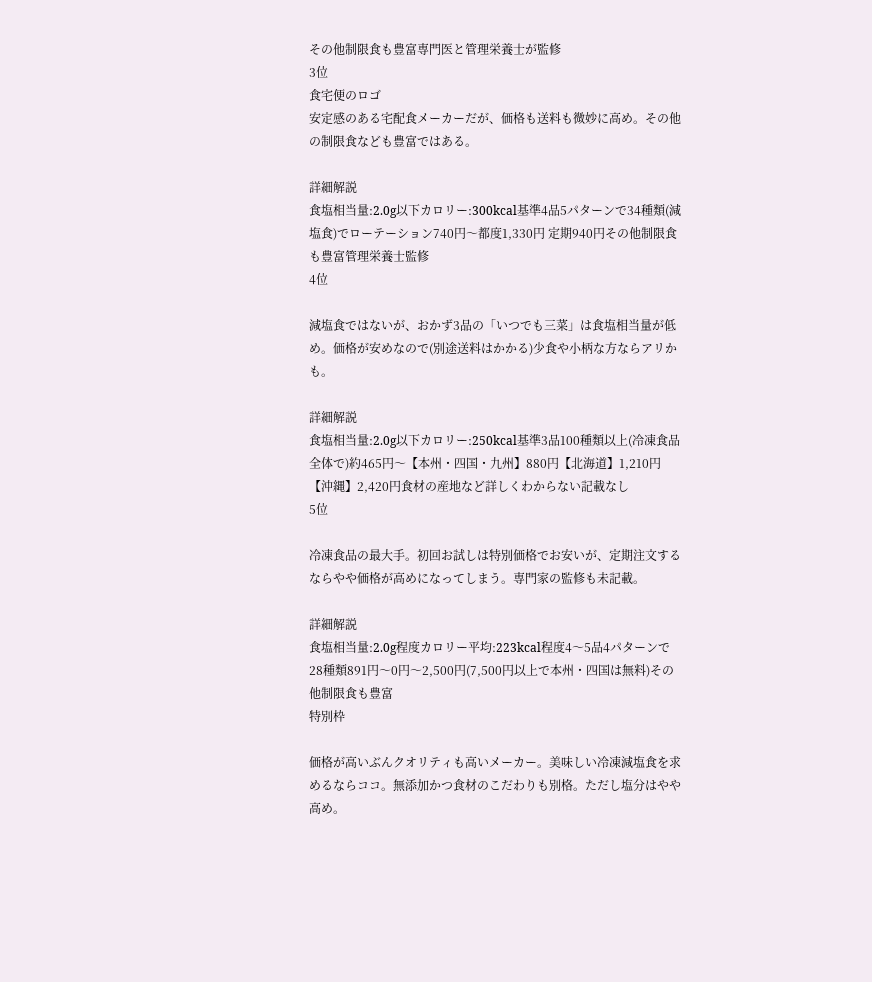その他制限食も豊富専門医と管理栄養士が監修
3位
食宅便のロゴ
安定感のある宅配食メーカーだが、価格も送料も微妙に高め。その他の制限食なども豊富ではある。

詳細解説
食塩相当量:2.0g以下カロリー:300kcal基準4品5パターンで34種類(減塩食)でローテーション740円〜都度1,330円 定期940円その他制限食も豊富管理栄養士監修
4位

減塩食ではないが、おかず3品の「いつでも三菜」は食塩相当量が低め。価格が安めなので(別途送料はかかる)少食や小柄な方ならアリかも。

詳細解説
食塩相当量:2.0g以下カロリー:250kcal基準3品100種類以上(冷凍食品全体で)約465円〜【本州・四国・九州】880円【北海道】1,210円【沖縄】2,420円食材の産地など詳しくわからない記載なし
5位

冷凍食品の最大手。初回お試しは特別価格でお安いが、定期注文するならやや価格が高めになってしまう。専門家の監修も未記載。

詳細解説
食塩相当量:2.0g程度カロリー平均:223kcal程度4〜5品4パターンで28種類891円〜0円〜2,500円(7,500円以上で本州・四国は無料)その他制限食も豊富
特別枠

価格が高いぶんクオリティも高いメーカー。美味しい冷凍減塩食を求めるならココ。無添加かつ食材のこだわりも別格。ただし塩分はやや高め。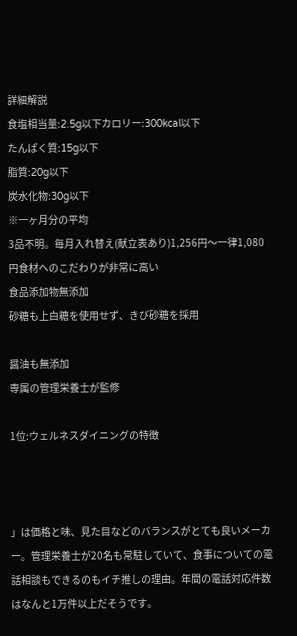詳細解説
食塩相当量:2.5g以下カロリー:300kcal以下
たんぱく質:15g以下
脂質:20g以下
炭水化物:30g以下
※一ヶ月分の平均
3品不明。毎月入れ替え(献立表あり)1,256円〜一律1,080円食材へのこだわりが非常に高い
食品添加物無添加
砂糖も上白糖を使用せず、きび砂糖を採用

醤油も無添加
専属の管理栄養士が監修

1位:ウェルネスダイニングの特徴



」は価格と味、見た目などのバランスがとても良いメーカー。管理栄養士が20名も常駐していて、食事についての電話相談もできるのもイチ推しの理由。年間の電話対応件数はなんと1万件以上だそうです。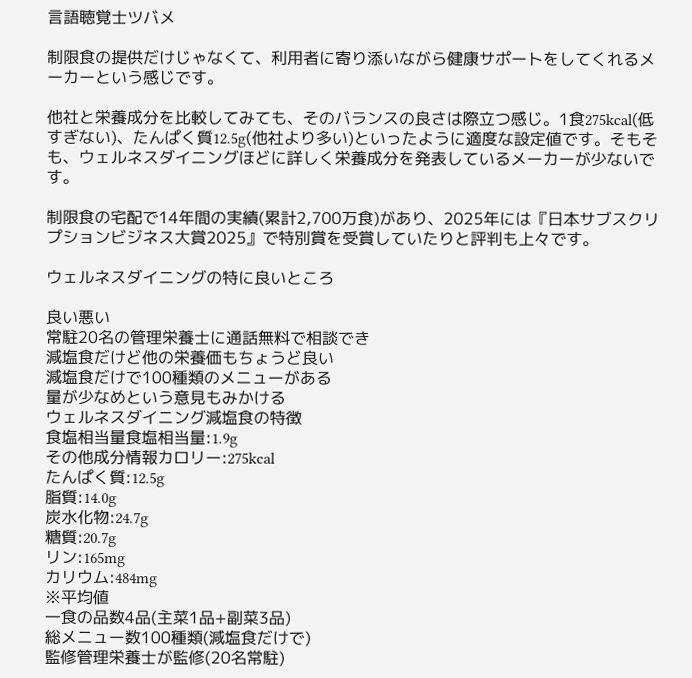言語聴覚士ツバメ

制限食の提供だけじゃなくて、利用者に寄り添いながら健康サポートをしてくれるメーカーという感じです。

他社と栄養成分を比較してみても、そのバランスの良さは際立つ感じ。1食275kcal(低すぎない)、たんぱく質12.5g(他社より多い)といったように適度な設定値です。そもそも、ウェルネスダイニングほどに詳しく栄養成分を発表しているメーカーが少ないです。

制限食の宅配で14年間の実績(累計2,700万食)があり、2025年には『日本サブスクリプションビジネス大賞2025』で特別賞を受賞していたりと評判も上々です。

ウェルネスダイニングの特に良いところ

良い悪い
常駐20名の管理栄養士に通話無料で相談でき
減塩食だけど他の栄養価もちょうど良い
減塩食だけで100種類のメニューがある
量が少なめという意見もみかける
ウェルネスダイニング減塩食の特徴
食塩相当量食塩相当量:1.9g
その他成分情報カロリー:275kcal
たんぱく質:12.5g
脂質:14.0g
炭水化物:24.7g
糖質:20.7g
リン:165mg
カリウム:484mg
※平均値
一食の品数4品(主菜1品+副菜3品)
総メニュー数100種類(減塩食だけで)
監修管理栄養士が監修(20名常駐)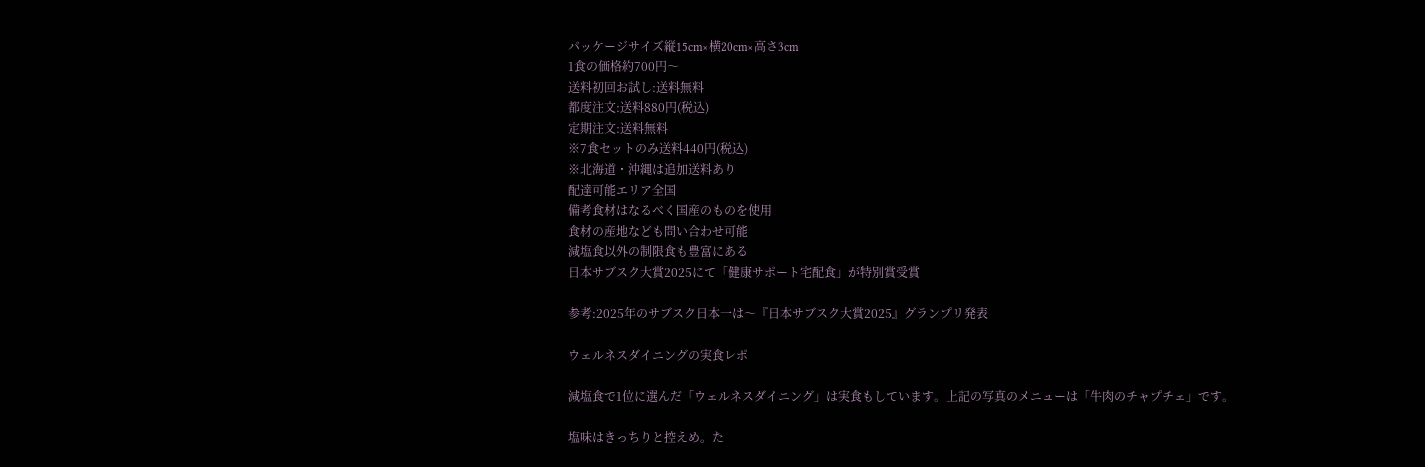パッケージサイズ縦15cm×横20cm×高さ3cm
1食の価格約700円〜
送料初回お試し:送料無料
都度注文:送料880円(税込)
定期注文:送料無料
※7食セットのみ送料440円(税込)
※北海道・沖縄は追加送料あり
配達可能エリア全国
備考食材はなるべく国産のものを使用
食材の産地なども問い合わせ可能
減塩食以外の制限食も豊富にある
日本サブスク大賞2025にて「健康サポート宅配食」が特別賞受賞

参考:2025年のサブスク日本一は〜『日本サブスク大賞2025』グランプリ発表

ウェルネスダイニングの実食レポ

減塩食で1位に選んだ「ウェルネスダイニング」は実食もしています。上記の写真のメニューは「牛肉のチャプチェ」です。

塩味はきっちりと控えめ。た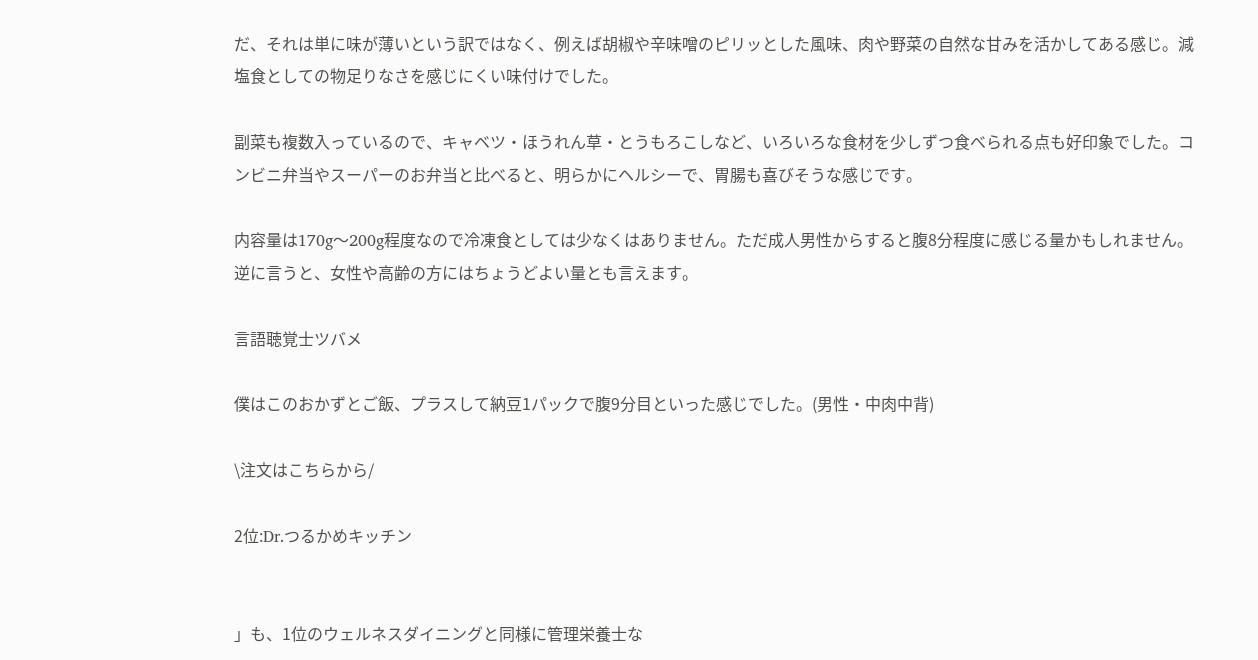だ、それは単に味が薄いという訳ではなく、例えば胡椒や辛味噌のピリッとした風味、肉や野菜の自然な甘みを活かしてある感じ。減塩食としての物足りなさを感じにくい味付けでした。

副菜も複数入っているので、キャベツ・ほうれん草・とうもろこしなど、いろいろな食材を少しずつ食べられる点も好印象でした。コンビニ弁当やスーパーのお弁当と比べると、明らかにヘルシーで、胃腸も喜びそうな感じです。

内容量は170g〜200g程度なので冷凍食としては少なくはありません。ただ成人男性からすると腹8分程度に感じる量かもしれません。逆に言うと、女性や高齢の方にはちょうどよい量とも言えます。

言語聴覚士ツバメ

僕はこのおかずとご飯、プラスして納豆1パックで腹9分目といった感じでした。(男性・中肉中背)

\注文はこちらから/

2位:Dr.つるかめキッチン


」も、1位のウェルネスダイニングと同様に管理栄養士な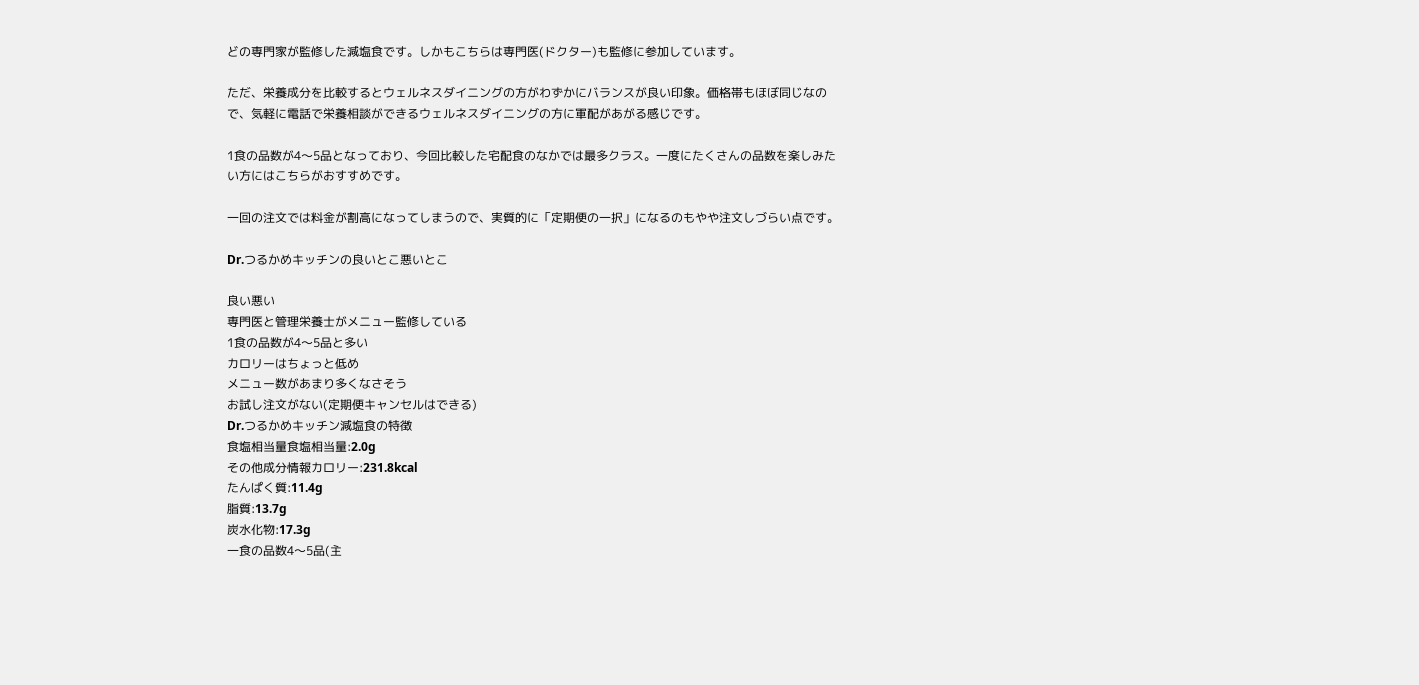どの専門家が監修した減塩食です。しかもこちらは専門医(ドクター)も監修に参加しています。

ただ、栄養成分を比較するとウェルネスダイニングの方がわずかにバランスが良い印象。価格帯もほぼ同じなので、気軽に電話で栄養相談ができるウェルネスダイニングの方に軍配があがる感じです。

1食の品数が4〜5品となっており、今回比較した宅配食のなかでは最多クラス。一度にたくさんの品数を楽しみたい方にはこちらがおすすめです。

一回の注文では料金が割高になってしまうので、実質的に「定期便の一択」になるのもやや注文しづらい点です。

Dr.つるかめキッチンの良いとこ悪いとこ

良い悪い
専門医と管理栄養士がメニュー監修している
1食の品数が4〜5品と多い
カロリーはちょっと低め
メニュー数があまり多くなさそう
お試し注文がない(定期便キャンセルはできる)
Dr.つるかめキッチン減塩食の特徴
食塩相当量食塩相当量:2.0g
その他成分情報カロリー:231.8kcal
たんぱく質:11.4g
脂質:13.7g
炭水化物:17.3g
一食の品数4〜5品(主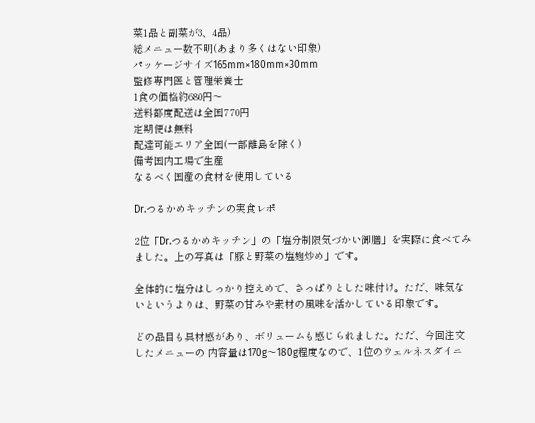菜1品と副菜が3、4品)
総メニュー数不明(あまり多くはない印象)
パッケージサイズ165mm×180mm×30mm
監修専門医と管理栄養士
1食の価格約680円〜
送料都度配送は全国770円
定期便は無料
配達可能エリア全国(一部離島を除く)
備考国内工場で生産
なるべく国産の食材を使用している

Dr.つるかめキッチンの実食レポ

2位「Dr.つるかめキッチン」の「塩分制限気づかい御膳」を実際に食べてみました。上の写真は「豚と野菜の塩麹炒め」です。

全体的に塩分はしっかり控えめで、さっぱりとした味付け。ただ、味気ないというよりは、野菜の甘みや素材の風味を活かしている印象です。

どの品目も具材感があり、ボリュームも感じられました。ただ、今回注文したメニューの 内容量は170g〜180g程度なので、1位のウェルネスダイニ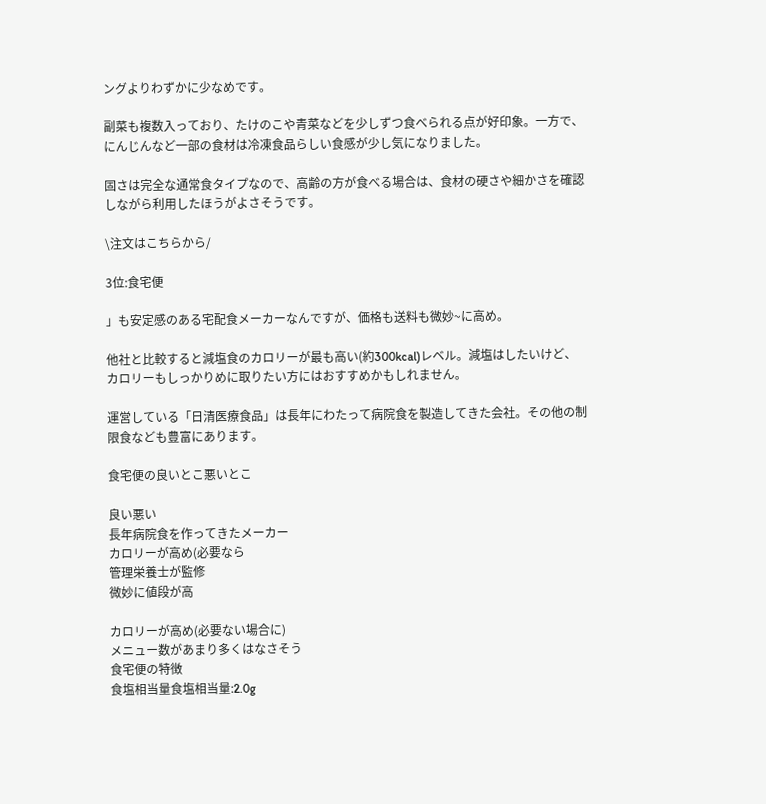ングよりわずかに少なめです。

副菜も複数入っており、たけのこや青菜などを少しずつ食べられる点が好印象。一方で、にんじんなど一部の食材は冷凍食品らしい食感が少し気になりました。

固さは完全な通常食タイプなので、高齢の方が食べる場合は、食材の硬さや細かさを確認しながら利用したほうがよさそうです。

\注文はこちらから/

3位:食宅便

」も安定感のある宅配食メーカーなんですが、価格も送料も微妙~に高め。

他社と比較すると減塩食のカロリーが最も高い(約300kcal)レベル。減塩はしたいけど、カロリーもしっかりめに取りたい方にはおすすめかもしれません。

運営している「日清医療食品」は長年にわたって病院食を製造してきた会社。その他の制限食なども豊富にあります。

食宅便の良いとこ悪いとこ

良い悪い
長年病院食を作ってきたメーカー
カロリーが高め(必要なら
管理栄養士が監修
微妙に値段が高

カロリーが高め(必要ない場合に)
メニュー数があまり多くはなさそう
食宅便の特徴
食塩相当量食塩相当量:2.0g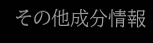その他成分情報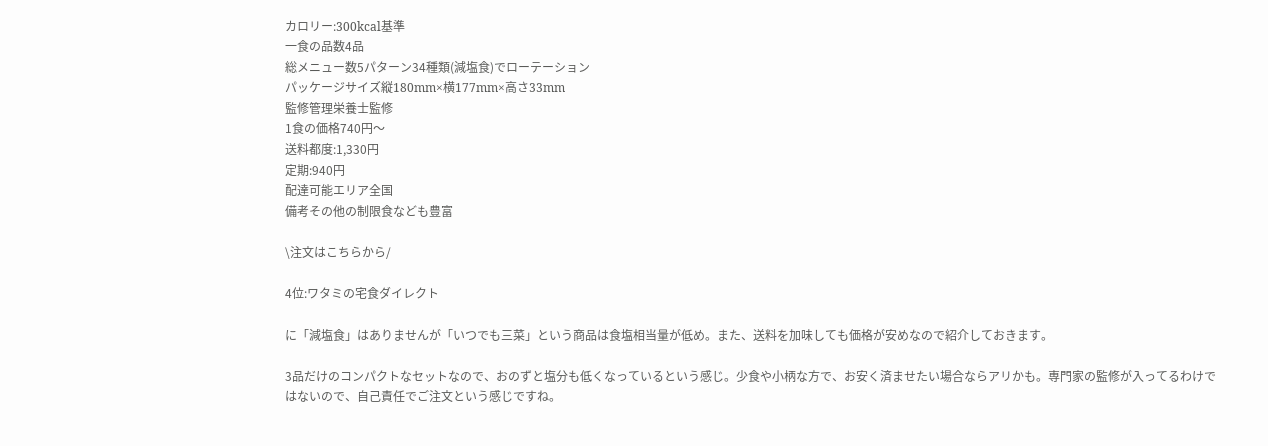カロリー:300kcal基準
一食の品数4品
総メニュー数5パターン34種類(減塩食)でローテーション
パッケージサイズ縦180mm×横177mm×高さ33mm
監修管理栄養士監修
1食の価格740円〜
送料都度:1,330円
定期:940円
配達可能エリア全国
備考その他の制限食なども豊富

\注文はこちらから/

4位:ワタミの宅食ダイレクト

に「減塩食」はありませんが「いつでも三菜」という商品は食塩相当量が低め。また、送料を加味しても価格が安めなので紹介しておきます。

3品だけのコンパクトなセットなので、おのずと塩分も低くなっているという感じ。少食や小柄な方で、お安く済ませたい場合ならアリかも。専門家の監修が入ってるわけではないので、自己責任でご注文という感じですね。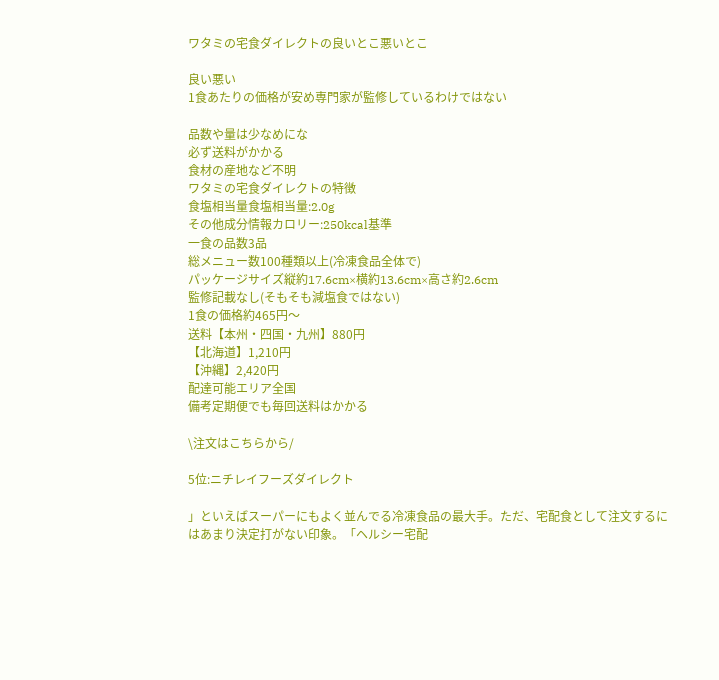ワタミの宅食ダイレクトの良いとこ悪いとこ

良い悪い
1食あたりの価格が安め専門家が監修しているわけではない

品数や量は少なめにな
必ず送料がかかる
食材の産地など不明
ワタミの宅食ダイレクトの特徴
食塩相当量食塩相当量:2.0g
その他成分情報カロリー:250kcal基準
一食の品数3品
総メニュー数100種類以上(冷凍食品全体で)
パッケージサイズ縦約17.6cm×横約13.6cm×高さ約2.6cm
監修記載なし(そもそも減塩食ではない)
1食の価格約465円〜
送料【本州・四国・九州】880円
【北海道】1,210円
【沖縄】2,420円
配達可能エリア全国
備考定期便でも毎回送料はかかる

\注文はこちらから/

5位:ニチレイフーズダイレクト

」といえばスーパーにもよく並んでる冷凍食品の最大手。ただ、宅配食として注文するにはあまり決定打がない印象。「ヘルシー宅配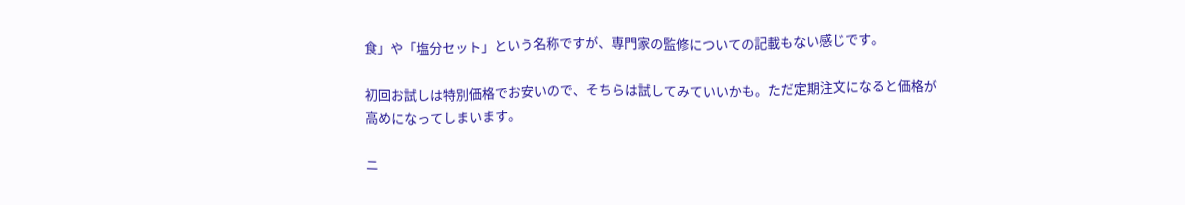食」や「塩分セット」という名称ですが、専門家の監修についての記載もない感じです。

初回お試しは特別価格でお安いので、そちらは試してみていいかも。ただ定期注文になると価格が高めになってしまいます。

ニ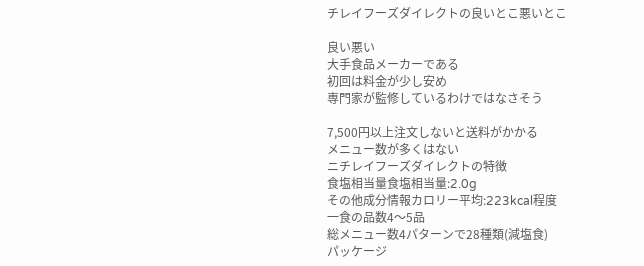チレイフーズダイレクトの良いとこ悪いとこ

良い悪い
大手食品メーカーである
初回は料金が少し安め
専門家が監修しているわけではなさそう

7,500円以上注文しないと送料がかかる
メニュー数が多くはない
ニチレイフーズダイレクトの特徴
食塩相当量食塩相当量:2.0g
その他成分情報カロリー平均:223kcal程度
一食の品数4〜5品
総メニュー数4パターンで28種類(減塩食)
パッケージ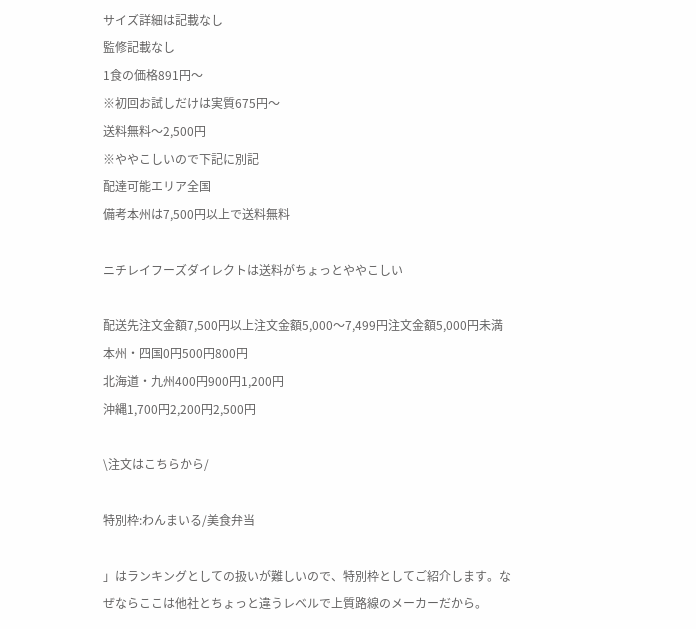サイズ詳細は記載なし
監修記載なし
1食の価格891円〜
※初回お試しだけは実質675円〜
送料無料〜2,500円
※ややこしいので下記に別記
配達可能エリア全国
備考本州は7,500円以上で送料無料

ニチレイフーズダイレクトは送料がちょっとややこしい

配送先注文金額7,500円以上注文金額5,000〜7,499円注文金額5,000円未満
本州・四国0円500円800円
北海道・九州400円900円1,200円
沖縄1,700円2,200円2,500円

\注文はこちらから/

特別枠:わんまいる/美食弁当

」はランキングとしての扱いが難しいので、特別枠としてご紹介します。なぜならここは他社とちょっと違うレベルで上質路線のメーカーだから。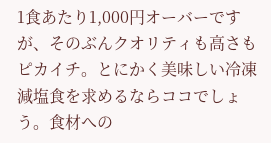1食あたり1,000円オーバーですが、そのぶんクオリティも高さもピカイチ。とにかく美味しい冷凍減塩食を求めるならココでしょう。食材への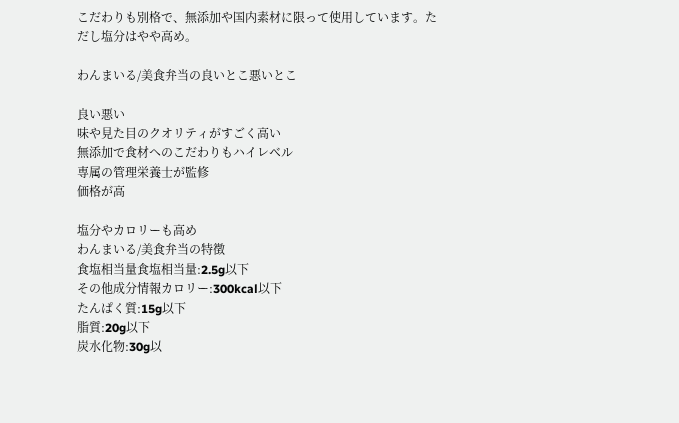こだわりも別格で、無添加や国内素材に限って使用しています。ただし塩分はやや高め。

わんまいる/美食弁当の良いとこ悪いとこ

良い悪い
味や見た目のクオリティがすごく高い
無添加で食材へのこだわりもハイレベル
専属の管理栄養士が監修
価格が高

塩分やカロリーも高め
わんまいる/美食弁当の特徴
食塩相当量食塩相当量:2.5g以下
その他成分情報カロリー:300kcal以下
たんぱく質:15g以下
脂質:20g以下
炭水化物:30g以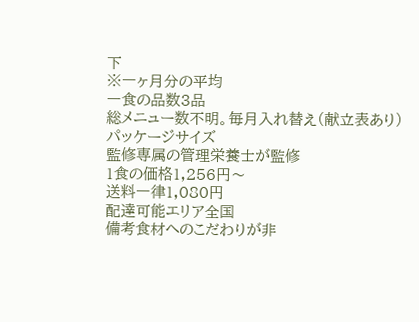下
※一ヶ月分の平均
一食の品数3品
総メニュー数不明。毎月入れ替え(献立表あり)
パッケージサイズ
監修専属の管理栄養士が監修
1食の価格1,256円〜
送料一律1,080円
配達可能エリア全国
備考食材へのこだわりが非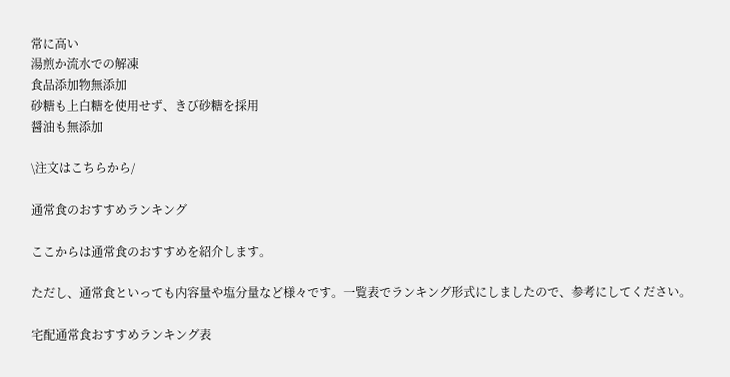常に高い
湯煎か流水での解凍
食品添加物無添加
砂糖も上白糖を使用せず、きび砂糖を採用
醤油も無添加

\注文はこちらから/

通常食のおすすめランキング

ここからは通常食のおすすめを紹介します。

ただし、通常食といっても内容量や塩分量など様々です。一覧表でランキング形式にしましたので、参考にしてください。

宅配通常食おすすめランキング表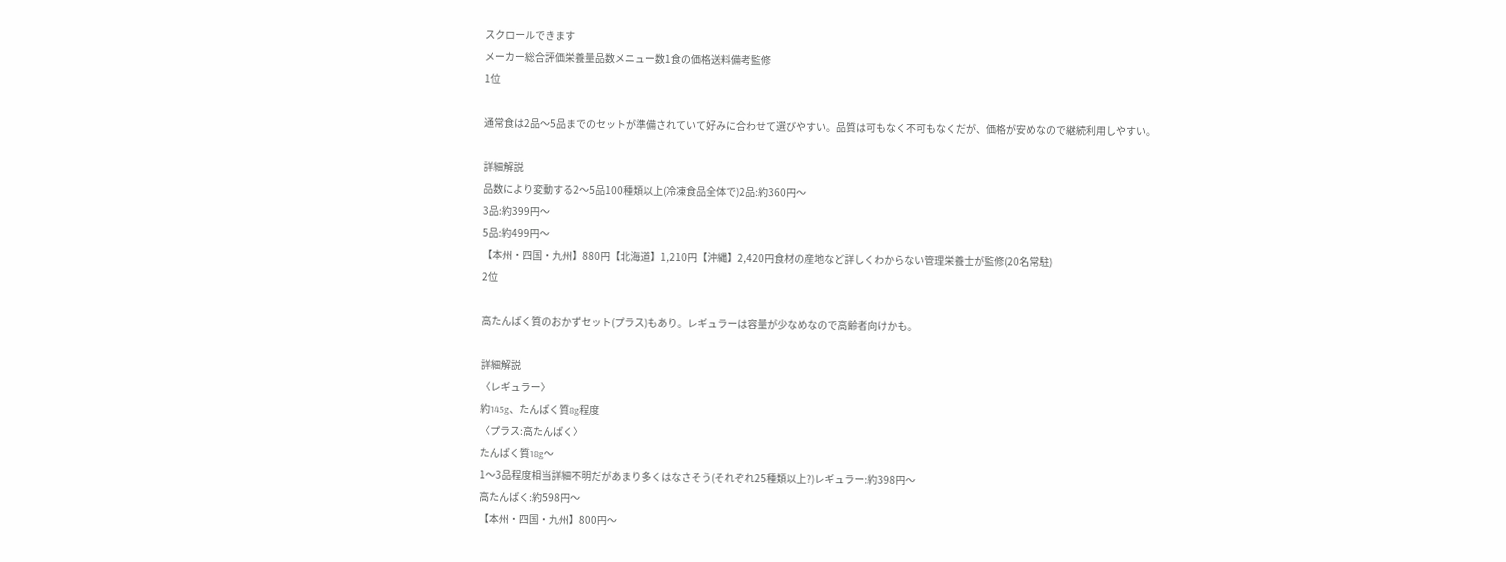スクロールできます
メーカー総合評価栄養量品数メニュー数1食の価格送料備考監修
1位

通常食は2品〜5品までのセットが準備されていて好みに合わせて選びやすい。品質は可もなく不可もなくだが、価格が安めなので継続利用しやすい。

詳細解説
品数により変動する2〜5品100種類以上(冷凍食品全体で)2品:約360円〜
3品:約399円〜
5品:約499円〜
【本州・四国・九州】880円【北海道】1,210円【沖縄】2,420円食材の産地など詳しくわからない管理栄養士が監修(20名常駐)
2位

高たんぱく質のおかずセット(プラス)もあり。レギュラーは容量が少なめなので高齢者向けかも。

詳細解説
〈レギュラー〉
約145g、たんぱく質8g程度
〈プラス:高たんぱく〉
たんぱく質18g〜
1〜3品程度相当詳細不明だがあまり多くはなさそう(それぞれ25種類以上?)レギュラー:約398円〜
高たんぱく:約598円〜
【本州・四国・九州】800円〜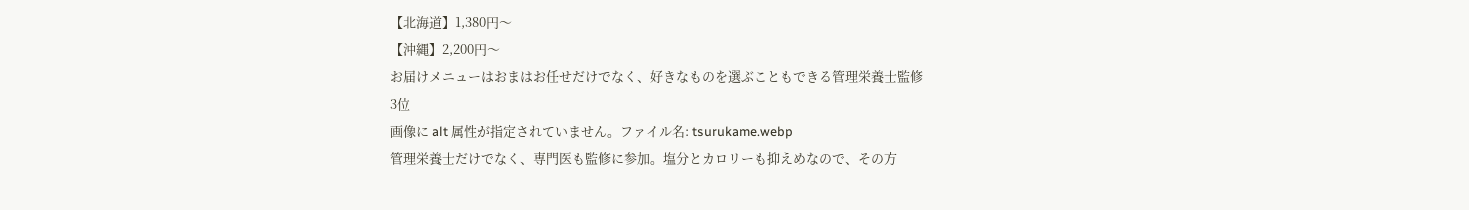【北海道】1,380円〜
【沖縄】2,200円〜
お届けメニューはおまはお任せだけでなく、好きなものを選ぶこともできる管理栄養士監修
3位
画像に alt 属性が指定されていません。ファイル名: tsurukame.webp
管理栄養士だけでなく、専門医も監修に参加。塩分とカロリーも抑えめなので、その方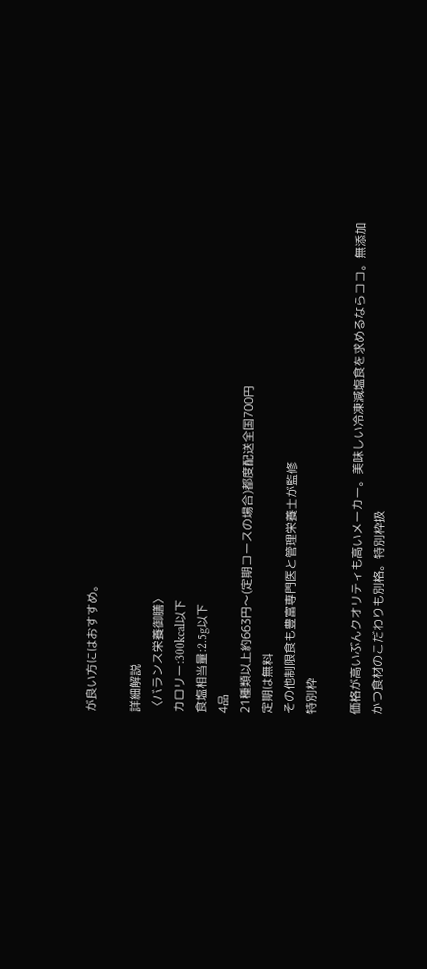が良い方にはおすすめ。

詳細解説
〈バランス栄養御膳〉
カロリー:300kcal以下
食塩相当量:2.5g以下
4品
21種類以上約663円〜(定期コースの場合)都度配送全国700円
定期は無料
その他制限食も豊富専門医と管理栄養士が監修
特別枠

価格が高いぶんクオリティも高いメーカー。美味しい冷凍減塩食を求めるならココ。無添加かつ食材のこだわりも別格。特別枠扱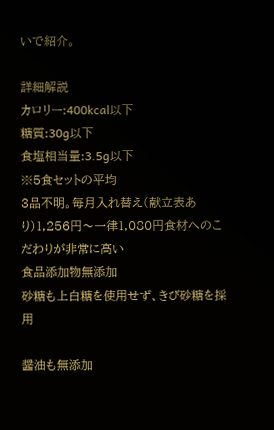いで紹介。

詳細解説
カロリー:400kcal以下
糖質:30g以下
食塩相当量:3.5g以下
※5食セットの平均
3品不明。毎月入れ替え(献立表あり)1,256円〜一律1,080円食材へのこだわりが非常に高い
食品添加物無添加
砂糖も上白糖を使用せず、きび砂糖を採用

醤油も無添加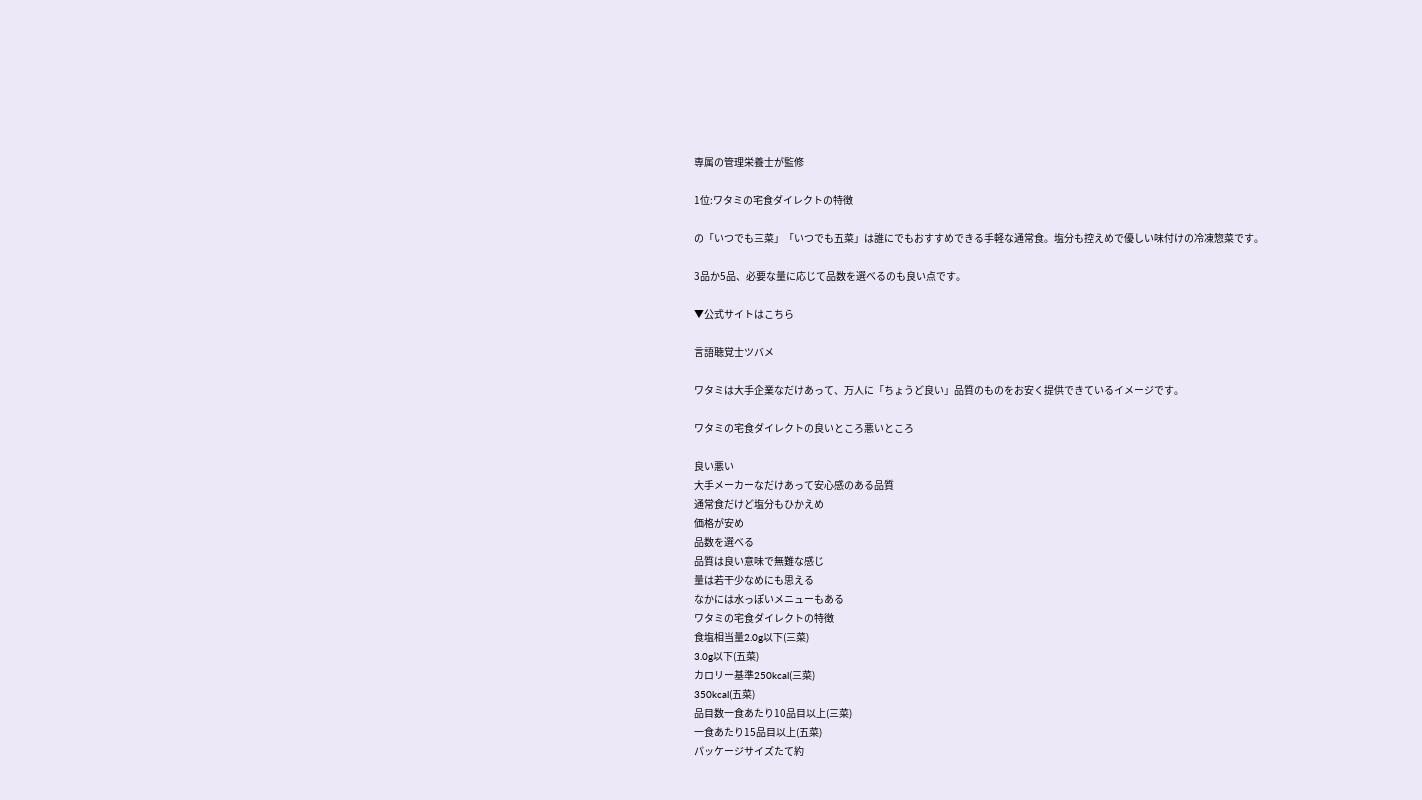専属の管理栄養士が監修

1位:ワタミの宅食ダイレクトの特徴

の「いつでも三菜」「いつでも五菜」は誰にでもおすすめできる手軽な通常食。塩分も控えめで優しい味付けの冷凍惣菜です。

3品か5品、必要な量に応じて品数を選べるのも良い点です。

▼公式サイトはこちら

言語聴覚士ツバメ

ワタミは大手企業なだけあって、万人に「ちょうど良い」品質のものをお安く提供できているイメージです。

ワタミの宅食ダイレクトの良いところ悪いところ

良い悪い
大手メーカーなだけあって安心感のある品質
通常食だけど塩分もひかえめ
価格が安め
品数を選べる
品質は良い意味で無難な感じ
量は若干少なめにも思える
なかには水っぽいメニューもある
ワタミの宅食ダイレクトの特徴
食塩相当量2.0g以下(三菜)
3.0g以下(五菜)
カロリー基準250kcal(三菜)
350kcal(五菜)
品目数一食あたり10品目以上(三菜)
一食あたり15品目以上(五菜)
パッケージサイズたて約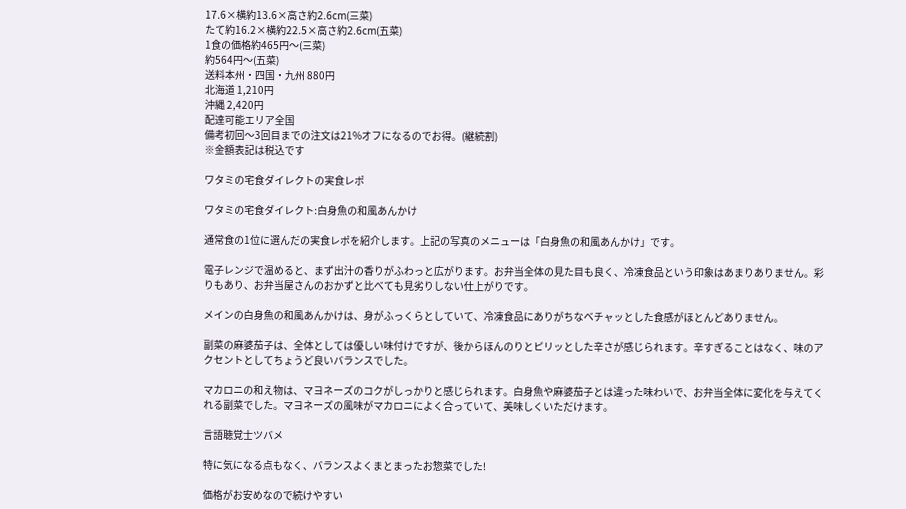17.6×横約13.6×高さ約2.6cm(三菜)
たて約16.2×横約22.5×高さ約2.6cm(五菜)
1食の価格約465円〜(三菜)
約564円〜(五菜)
送料本州・四国・九州 880円
北海道 1,210円
沖縄 2,420円
配達可能エリア全国
備考初回〜3回目までの注文は21%オフになるのでお得。(継続割)
※金額表記は税込です

ワタミの宅食ダイレクトの実食レポ

ワタミの宅食ダイレクト:白身魚の和風あんかけ

通常食の1位に選んだの実食レポを紹介します。上記の写真のメニューは「白身魚の和風あんかけ」です。

電子レンジで温めると、まず出汁の香りがふわっと広がります。お弁当全体の見た目も良く、冷凍食品という印象はあまりありません。彩りもあり、お弁当屋さんのおかずと比べても見劣りしない仕上がりです。

メインの白身魚の和風あんかけは、身がふっくらとしていて、冷凍食品にありがちなベチャッとした食感がほとんどありません。

副菜の麻婆茄子は、全体としては優しい味付けですが、後からほんのりとピリッとした辛さが感じられます。辛すぎることはなく、味のアクセントとしてちょうど良いバランスでした。

マカロニの和え物は、マヨネーズのコクがしっかりと感じられます。白身魚や麻婆茄子とは違った味わいで、お弁当全体に変化を与えてくれる副菜でした。マヨネーズの風味がマカロニによく合っていて、美味しくいただけます。

言語聴覚士ツバメ

特に気になる点もなく、バランスよくまとまったお惣菜でした!

価格がお安めなので続けやすい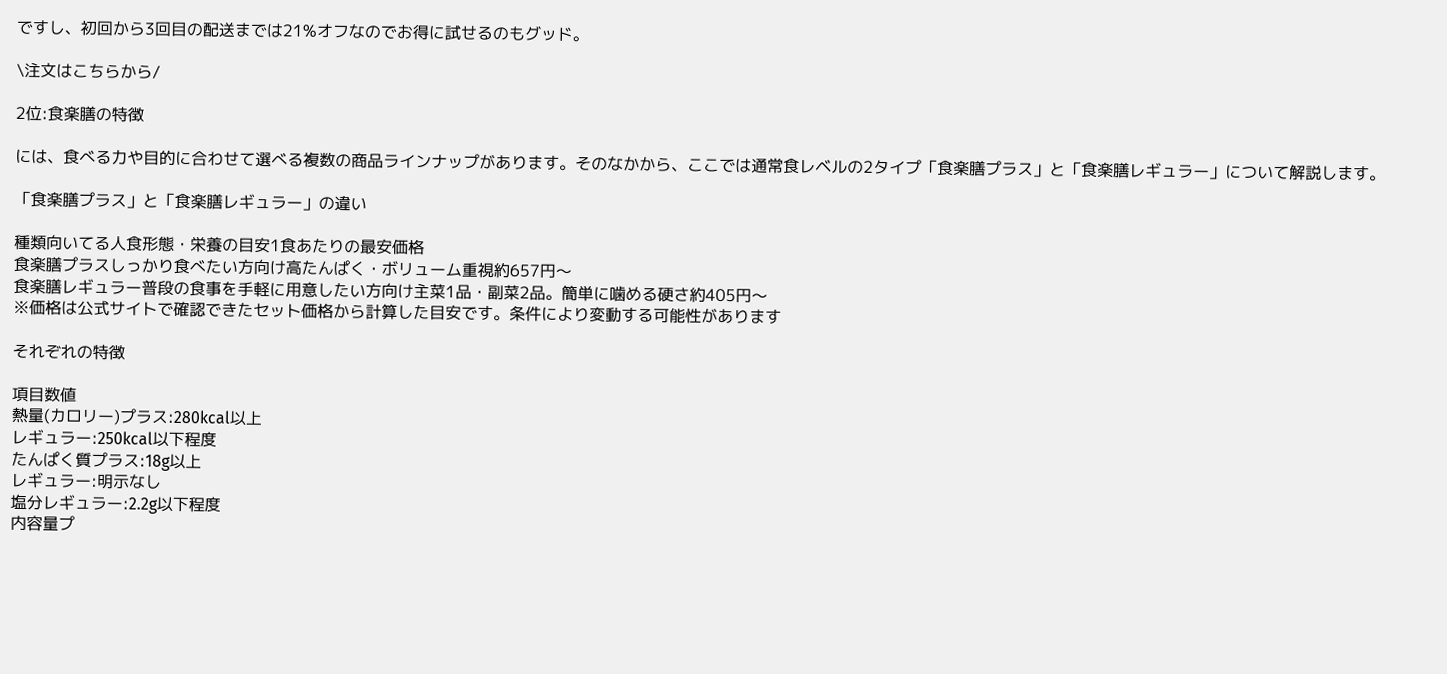ですし、初回から3回目の配送までは21%オフなのでお得に試せるのもグッド。

\注文はこちらから/

2位:食楽膳の特徴

には、食べる力や目的に合わせて選べる複数の商品ラインナップがあります。そのなかから、ここでは通常食レベルの2タイプ「食楽膳プラス」と「食楽膳レギュラー」について解説します。

「食楽膳プラス」と「食楽膳レギュラー」の違い

種類向いてる人食形態・栄養の目安1食あたりの最安価格
食楽膳プラスしっかり食べたい方向け高たんぱく・ボリューム重視約657円〜
食楽膳レギュラー普段の食事を手軽に用意したい方向け主菜1品・副菜2品。簡単に噛める硬さ約405円〜
※価格は公式サイトで確認できたセット価格から計算した目安です。条件により変動する可能性があります

それぞれの特徴

項目数値
熱量(カロリー)プラス:280kcal以上
レギュラー:250kcal以下程度
たんぱく質プラス:18g以上
レギュラー:明示なし
塩分レギュラー:2.2g以下程度
内容量プ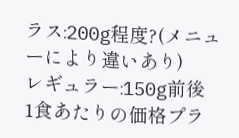ラス:200g程度?(メニューにより違いあり)
レギュラー:150g前後
1食あたりの価格プラ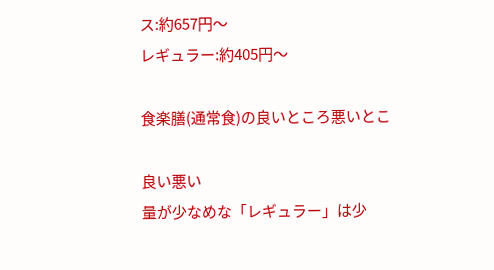ス:約657円〜
レギュラー:約405円〜

食楽膳(通常食)の良いところ悪いとこ

良い悪い
量が少なめな「レギュラー」は少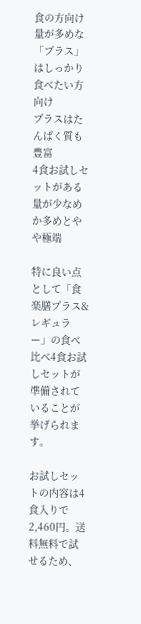食の方向け
量が多めな「プラス」はしっかり食べたい方向け
プラスはたんぱく質も豊富
4食お試しセットがある
量が少なめか多めとやや極端

特に良い点として「食楽膳プラス&レギュラー」の食べ比べ4食お試しセットが準備されていることが挙げられます。

お試しセットの内容は4食入りで2,460円。送料無料で試せるため、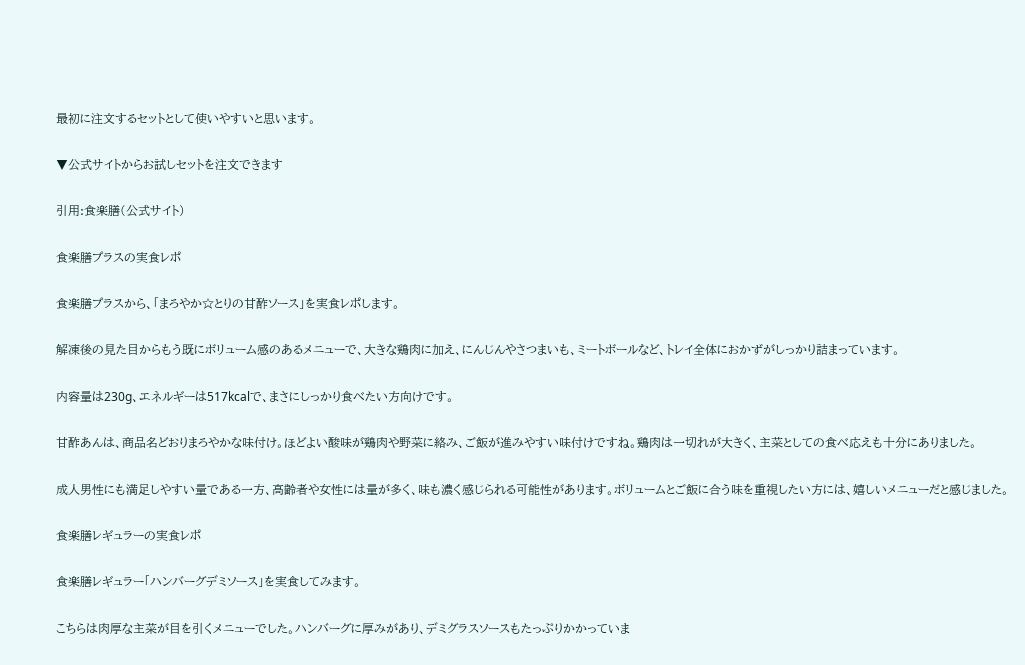最初に注文するセットとして使いやすいと思います。

▼公式サイトからお試しセットを注文できます

引用:食楽膳(公式サイト)

食楽膳プラスの実食レポ

食楽膳プラスから、「まろやか☆とりの甘酢ソース」を実食レポします。

解凍後の見た目からもう既にボリューム感のあるメニューで、大きな鶏肉に加え、にんじんやさつまいも、ミートボールなど、トレイ全体におかずがしっかり詰まっています。

内容量は230g、エネルギーは517kcalで、まさにしっかり食べたい方向けです。

甘酢あんは、商品名どおりまろやかな味付け。ほどよい酸味が鶏肉や野菜に絡み、ご飯が進みやすい味付けですね。鶏肉は一切れが大きく、主菜としての食べ応えも十分にありました。

成人男性にも満足しやすい量である一方、高齢者や女性には量が多く、味も濃く感じられる可能性があります。ボリュームとご飯に合う味を重視したい方には、嬉しいメニューだと感じました。

食楽膳レギュラーの実食レポ

食楽膳レギュラー「ハンバーグデミソース」を実食してみます。

こちらは肉厚な主菜が目を引くメニューでした。ハンバーグに厚みがあり、デミグラスソースもたっぷりかかっていま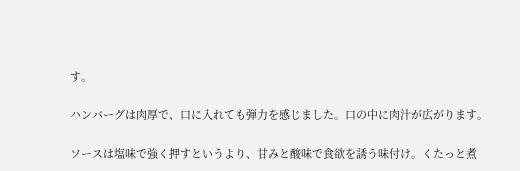す。

ハンバーグは肉厚で、口に入れても弾力を感じました。口の中に肉汁が広がります。

ソースは塩味で強く押すというより、甘みと酸味で食欲を誘う味付け。くたっと煮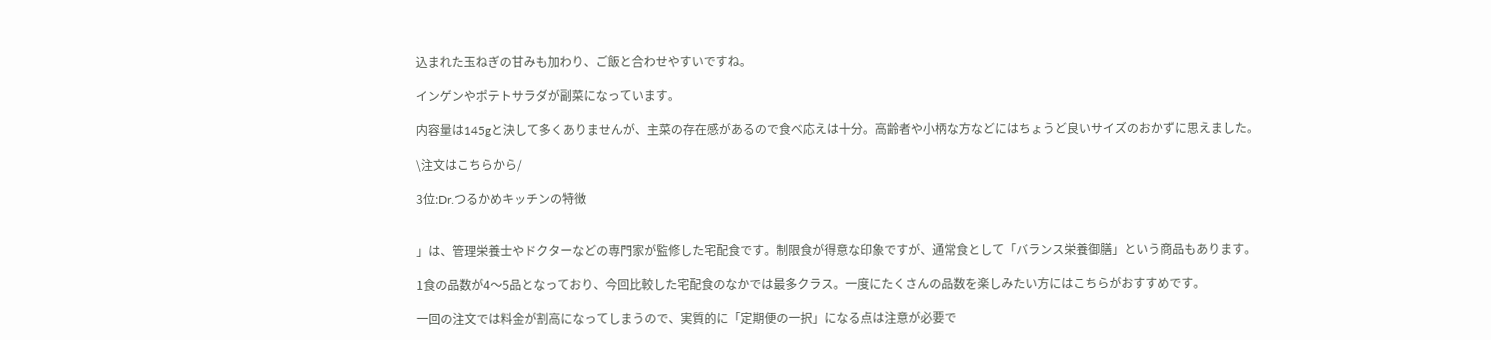込まれた玉ねぎの甘みも加わり、ご飯と合わせやすいですね。

インゲンやポテトサラダが副菜になっています。

内容量は145gと決して多くありませんが、主菜の存在感があるので食べ応えは十分。高齢者や小柄な方などにはちょうど良いサイズのおかずに思えました。

\注文はこちらから/

3位:Dr.つるかめキッチンの特徴


」は、管理栄養士やドクターなどの専門家が監修した宅配食です。制限食が得意な印象ですが、通常食として「バランス栄養御膳」という商品もあります。

1食の品数が4〜5品となっており、今回比較した宅配食のなかでは最多クラス。一度にたくさんの品数を楽しみたい方にはこちらがおすすめです。

一回の注文では料金が割高になってしまうので、実質的に「定期便の一択」になる点は注意が必要で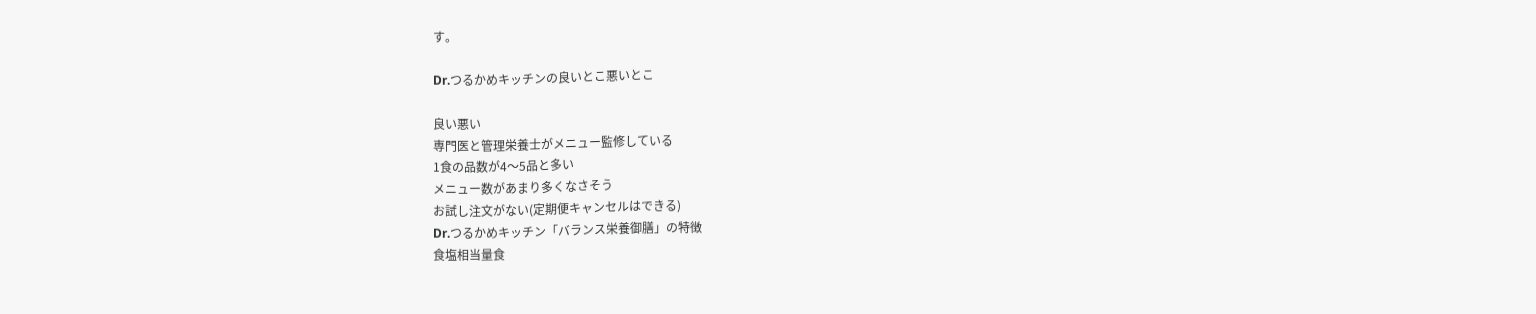す。

Dr.つるかめキッチンの良いとこ悪いとこ

良い悪い
専門医と管理栄養士がメニュー監修している
1食の品数が4〜5品と多い
メニュー数があまり多くなさそう
お試し注文がない(定期便キャンセルはできる)
Dr.つるかめキッチン「バランス栄養御膳」の特徴
食塩相当量食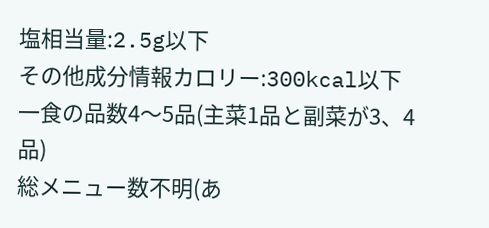塩相当量:2.5g以下
その他成分情報カロリー:300kcal以下
一食の品数4〜5品(主菜1品と副菜が3、4品)
総メニュー数不明(あ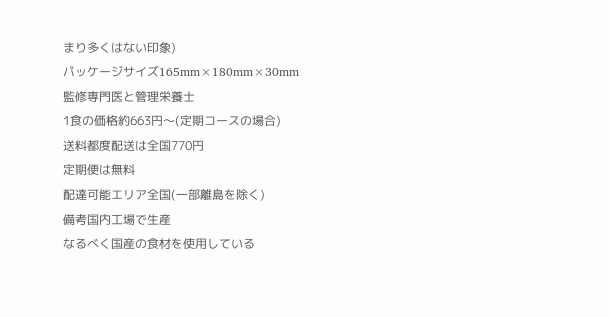まり多くはない印象)
パッケージサイズ165mm×180mm×30mm
監修専門医と管理栄養士
1食の価格約663円〜(定期コースの場合)
送料都度配送は全国770円
定期便は無料
配達可能エリア全国(一部離島を除く)
備考国内工場で生産
なるべく国産の食材を使用している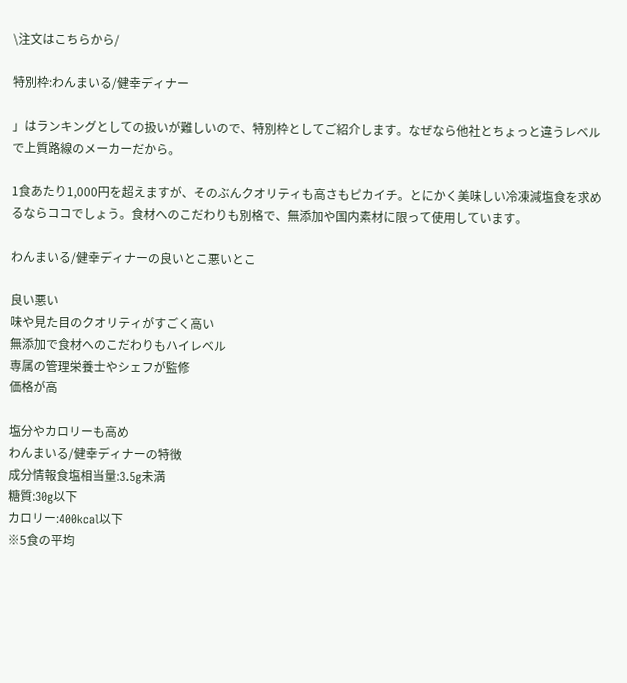\注文はこちらから/

特別枠:わんまいる/健幸ディナー

」はランキングとしての扱いが難しいので、特別枠としてご紹介します。なぜなら他社とちょっと違うレベルで上質路線のメーカーだから。

1食あたり1,000円を超えますが、そのぶんクオリティも高さもピカイチ。とにかく美味しい冷凍減塩食を求めるならココでしょう。食材へのこだわりも別格で、無添加や国内素材に限って使用しています。

わんまいる/健幸ディナーの良いとこ悪いとこ

良い悪い
味や見た目のクオリティがすごく高い
無添加で食材へのこだわりもハイレベル
専属の管理栄養士やシェフが監修
価格が高

塩分やカロリーも高め
わんまいる/健幸ディナーの特徴
成分情報食塩相当量:3.5g未満
糖質:30g以下
カロリー:400kcal以下
※5食の平均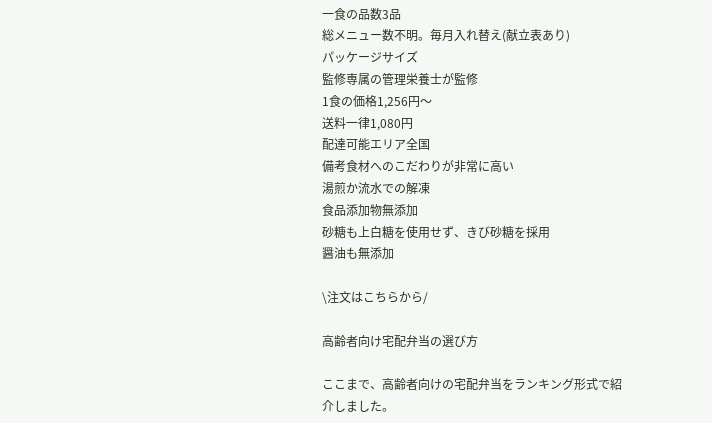一食の品数3品
総メニュー数不明。毎月入れ替え(献立表あり)
パッケージサイズ
監修専属の管理栄養士が監修
1食の価格1,256円〜
送料一律1,080円
配達可能エリア全国
備考食材へのこだわりが非常に高い
湯煎か流水での解凍
食品添加物無添加
砂糖も上白糖を使用せず、きび砂糖を採用
醤油も無添加

\注文はこちらから/

高齢者向け宅配弁当の選び方

ここまで、高齢者向けの宅配弁当をランキング形式で紹介しました。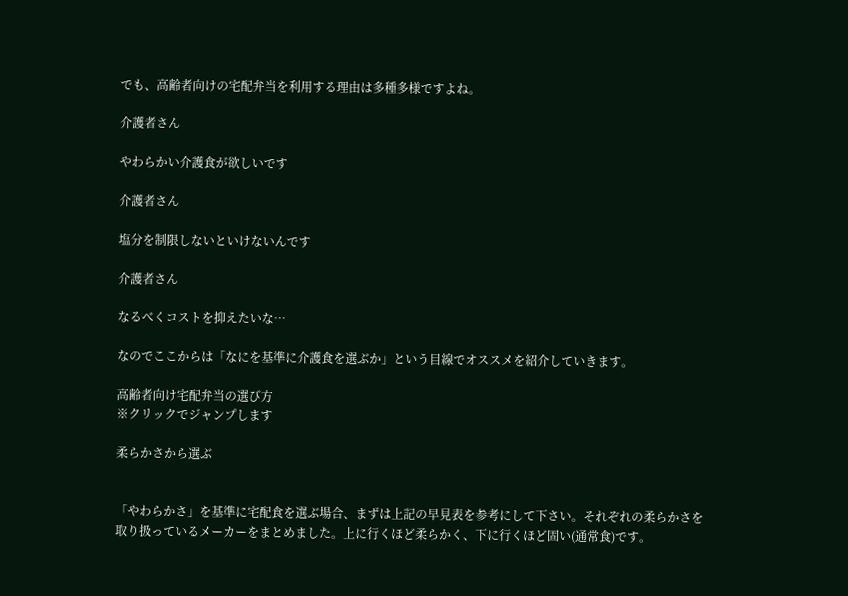でも、高齢者向けの宅配弁当を利用する理由は多種多様ですよね。

介護者さん

やわらかい介護食が欲しいです

介護者さん

塩分を制限しないといけないんです

介護者さん

なるべくコストを抑えたいな…

なのでここからは「なにを基準に介護食を選ぶか」という目線でオススメを紹介していきます。

高齢者向け宅配弁当の選び方
※クリックでジャンプします

柔らかさから選ぶ


「やわらかさ」を基準に宅配食を選ぶ場合、まずは上記の早見表を参考にして下さい。それぞれの柔らかさを取り扱っているメーカーをまとめました。上に行くほど柔らかく、下に行くほど固い(通常食)です。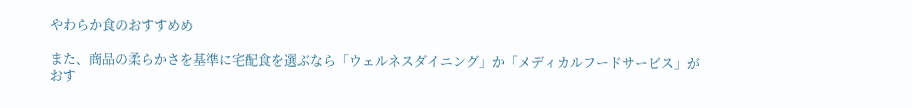やわらか食のおすすめめ

また、商品の柔らかさを基準に宅配食を選ぶなら「ウェルネスダイニング」か「メディカルフードサービス」がおす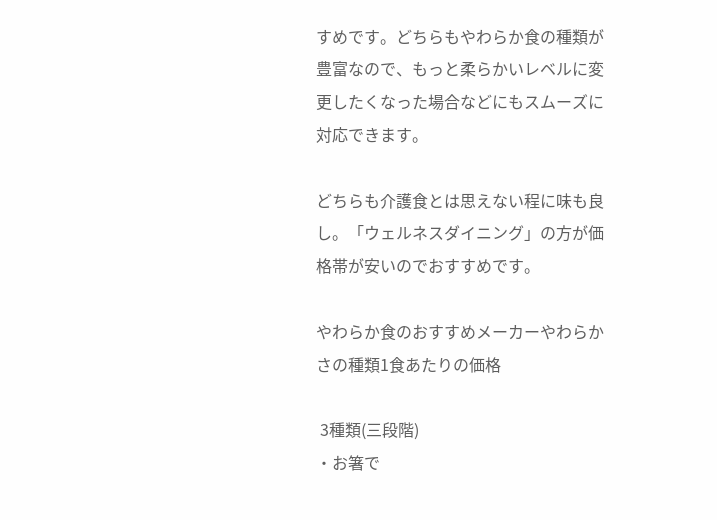すめです。どちらもやわらか食の種類が豊富なので、もっと柔らかいレベルに変更したくなった場合などにもスムーズに対応できます。

どちらも介護食とは思えない程に味も良し。「ウェルネスダイニング」の方が価格帯が安いのでおすすめです。

やわらか食のおすすめメーカーやわらかさの種類1食あたりの価格

 3種類(三段階)
・お箸で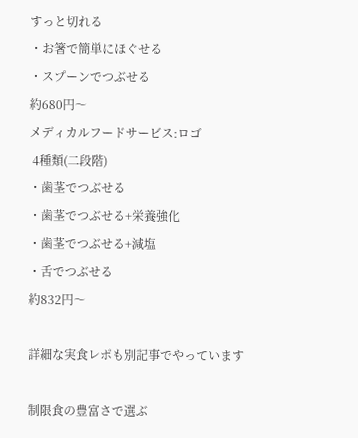すっと切れる
・お箸で簡単にほぐせる
・スプーンでつぶせる
約680円〜
メディカルフードサービス:ロゴ
 4種類(二段階)
・歯茎でつぶせる
・歯茎でつぶせる+栄養強化
・歯茎でつぶせる+減塩
・舌でつぶせる
約832円〜

詳細な実食レポも別記事でやっています

制限食の豊富さで選ぶ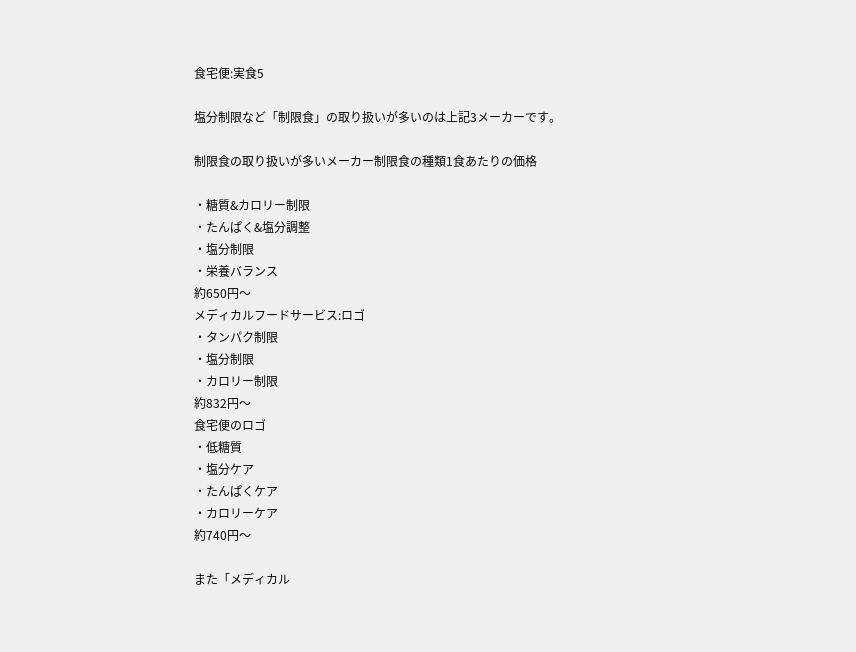食宅便:実食5

塩分制限など「制限食」の取り扱いが多いのは上記3メーカーです。

制限食の取り扱いが多いメーカー制限食の種類1食あたりの価格

・糖質&カロリー制限
・たんぱく&塩分調整
・塩分制限
・栄養バランス
約650円〜
メディカルフードサービス:ロゴ
・タンパク制限
・塩分制限
・カロリー制限
約832円〜
食宅便のロゴ
・低糖質
・塩分ケア
・たんぱくケア
・カロリーケア
約740円〜

また「メディカル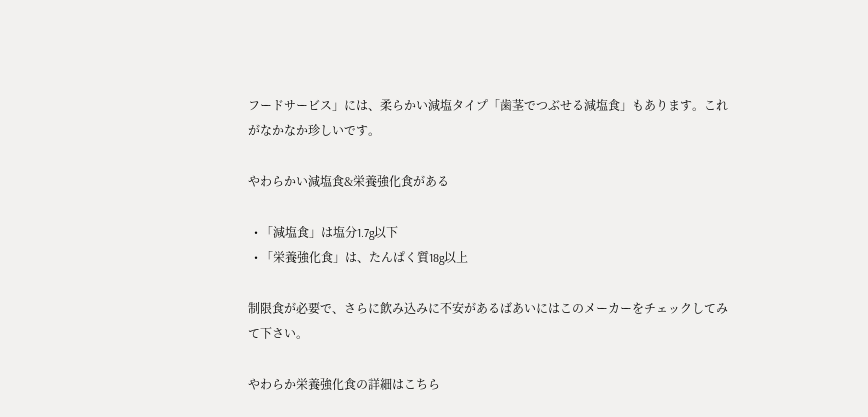フードサービス」には、柔らかい減塩タイプ「歯茎でつぶせる減塩食」もあります。これがなかなか珍しいです。

やわらかい減塩食&栄養強化食がある

  • 「減塩食」は塩分1.7g以下
  • 「栄養強化食」は、たんぱく質18g以上

制限食が必要で、さらに飲み込みに不安があるばあいにはこのメーカーをチェックしてみて下さい。

やわらか栄養強化食の詳細はこちら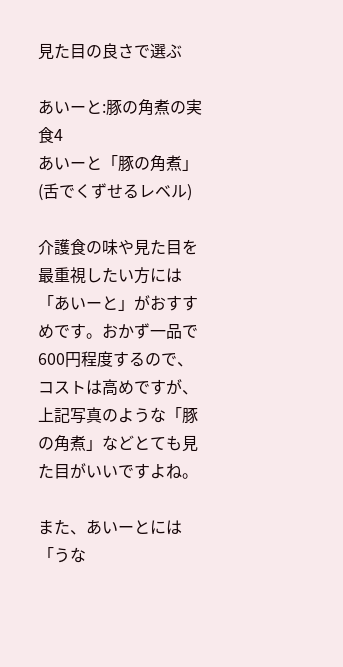見た目の良さで選ぶ

あいーと:豚の角煮の実食4
あいーと「豚の角煮」(舌でくずせるレベル)

介護食の味や見た目を最重視したい方には「あいーと」がおすすめです。おかず一品で600円程度するので、コストは高めですが、上記写真のような「豚の角煮」などとても見た目がいいですよね。

また、あいーとには「うな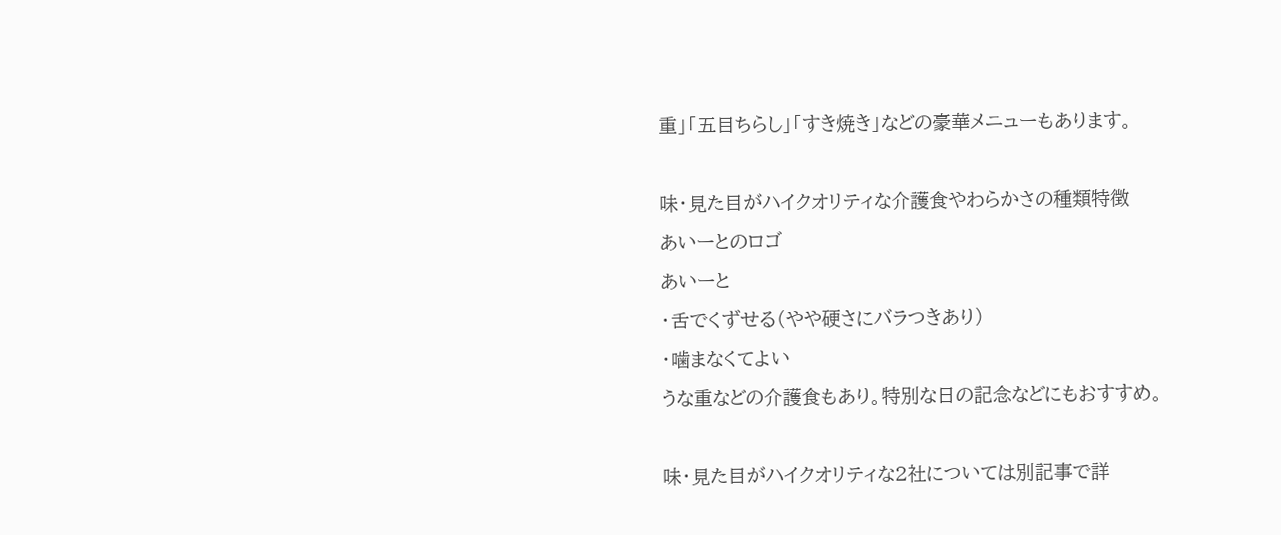重」「五目ちらし」「すき焼き」などの豪華メニューもあります。

味・見た目がハイクオリティな介護食やわらかさの種類特徴
あいーとのロゴ
あいーと
・舌でくずせる(やや硬さにバラつきあり)
・噛まなくてよい
うな重などの介護食もあり。特別な日の記念などにもおすすめ。

味・見た目がハイクオリティな2社については別記事で詳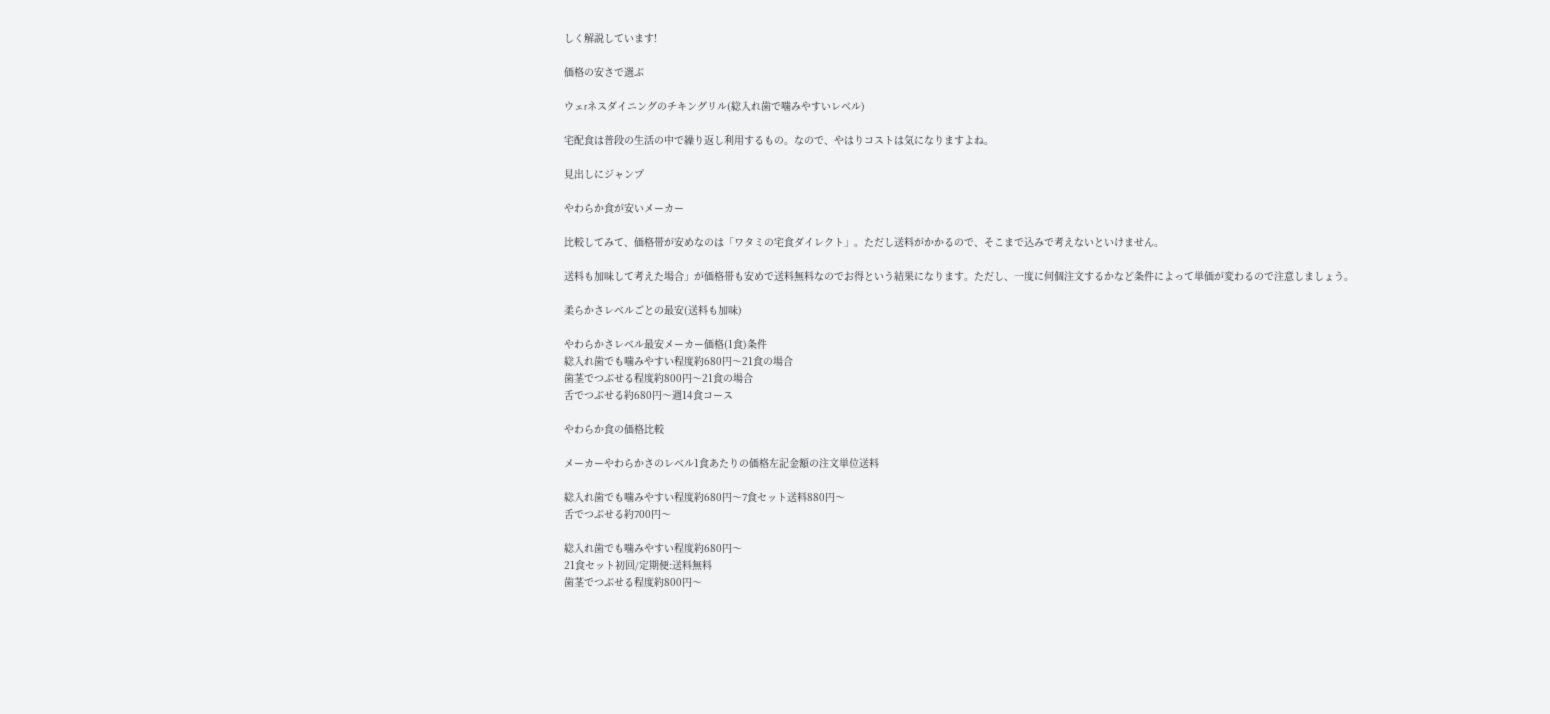しく解説しています!

価格の安さで選ぶ

ウェrネスダイニングのチキングリル(総入れ歯で噛みやすいレベル)

宅配食は普段の生活の中で繰り返し利用するもの。なので、やはりコストは気になりますよね。

見出しにジャンプ

やわらか食が安いメーカー

比較してみて、価格帯が安めなのは「ワタミの宅食ダイレクト」。ただし送料がかかるので、そこまで込みで考えないといけません。

送料も加味して考えた場合」が価格帯も安めで送料無料なのでお得という結果になります。ただし、一度に何個注文するかなど条件によって単価が変わるので注意しましょう。

柔らかさレベルごとの最安(送料も加味)

やわらかさレベル最安メーカー価格(1食)条件
総入れ歯でも噛みやすい程度約680円〜21食の場合
歯茎でつぶせる程度約800円〜21食の場合
舌でつぶせる約680円〜週14食コース

やわらか食の価格比較

メーカーやわらかさのレベル1食あたりの価格左記金額の注文単位送料

総入れ歯でも噛みやすい程度約680円〜7食セット送料880円〜
舌でつぶせる約700円〜

総入れ歯でも噛みやすい程度約680円〜
21食セット初回/定期便:送料無料
歯茎でつぶせる程度約800円〜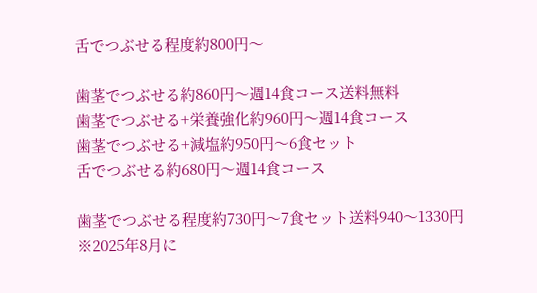舌でつぶせる程度約800円〜

歯茎でつぶせる約860円〜週14食コース送料無料
歯茎でつぶせる+栄養強化約960円〜週14食コース
歯茎でつぶせる+減塩約950円〜6食セット
舌でつぶせる約680円〜週14食コース

歯茎でつぶせる程度約730円〜7食セット送料940〜1330円
※2025年8月に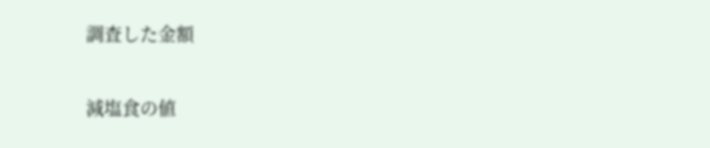調査した金額

減塩食の値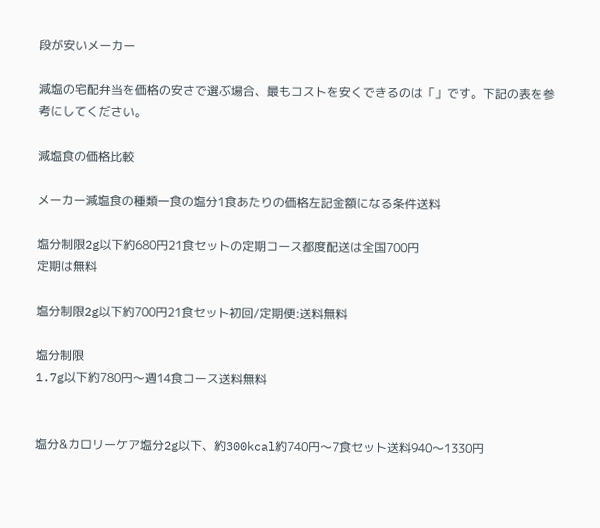段が安いメーカー

減塩の宅配弁当を価格の安さで選ぶ場合、最もコストを安くできるのは「」です。下記の表を参考にしてください。

減塩食の価格比較

メーカー減塩食の種類一食の塩分1食あたりの価格左記金額になる条件送料

塩分制限2g以下約680円21食セットの定期コース都度配送は全国700円
定期は無料

塩分制限2g以下約700円21食セット初回/定期便:送料無料

塩分制限
1.7g以下約780円〜週14食コース送料無料


塩分&カロリーケア塩分2g以下、約300kcal約740円〜7食セット送料940〜1330円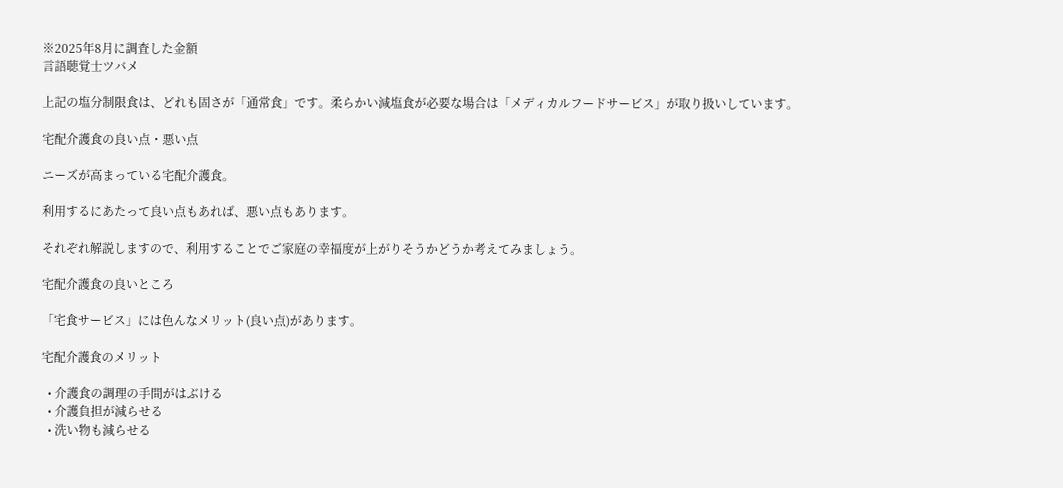※2025年8月に調査した金額
言語聴覚士ツバメ

上記の塩分制限食は、どれも固さが「通常食」です。柔らかい減塩食が必要な場合は「メディカルフードサービス」が取り扱いしています。

宅配介護食の良い点・悪い点

ニーズが高まっている宅配介護食。

利用するにあたって良い点もあれば、悪い点もあります。

それぞれ解説しますので、利用することでご家庭の幸福度が上がりそうかどうか考えてみましょう。

宅配介護食の良いところ

「宅食サービス」には色んなメリット(良い点)があります。

宅配介護食のメリット

  • 介護食の調理の手間がはぶける
  • 介護負担が減らせる
  • 洗い物も減らせる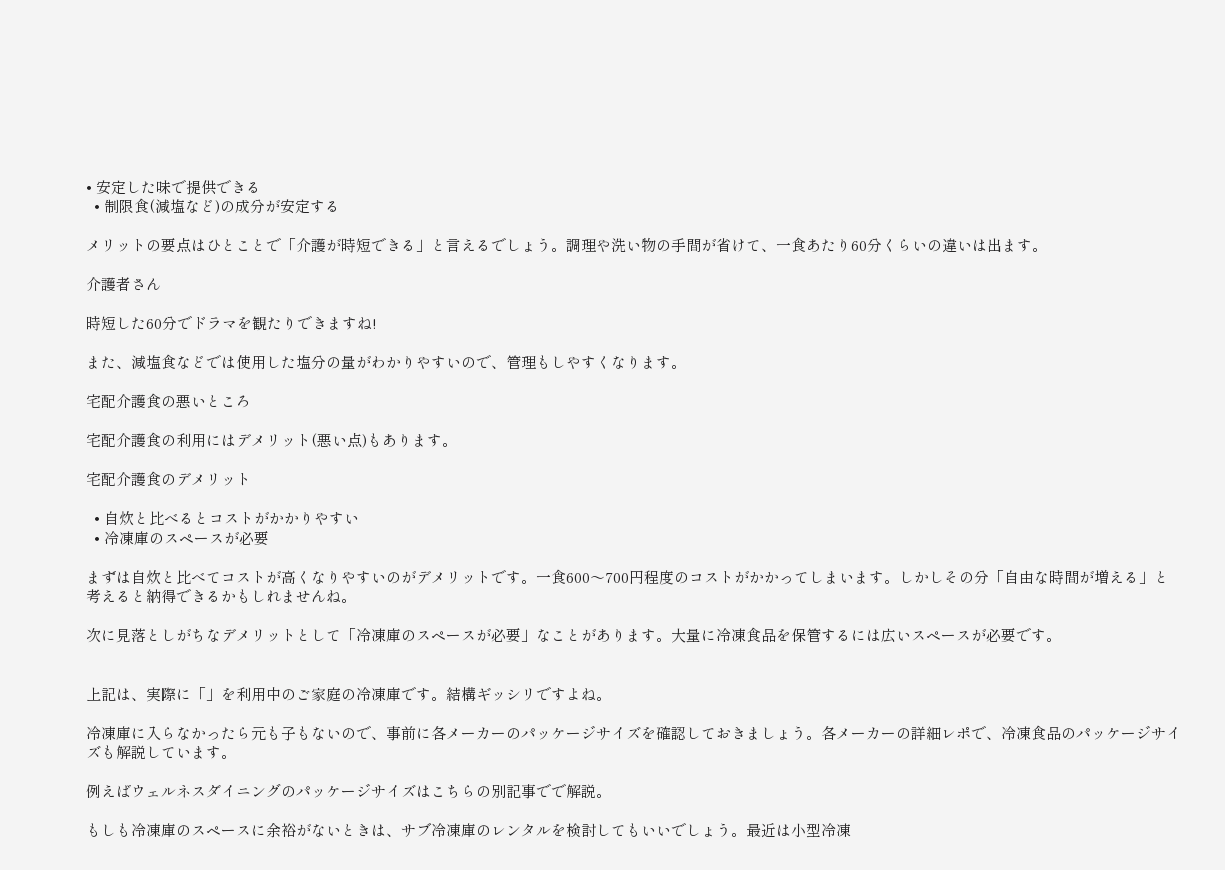• 安定した味で提供できる
  • 制限食(減塩など)の成分が安定する

メリットの要点はひとことで「介護が時短できる」と言えるでしょう。調理や洗い物の手間が省けて、一食あたり60分くらいの違いは出ます。

介護者さん

時短した60分でドラマを観たりできますね!

また、減塩食などでは使用した塩分の量がわかりやすいので、管理もしやすくなります。

宅配介護食の悪いところ

宅配介護食の利用にはデメリット(悪い点)もあります。

宅配介護食のデメリット

  • 自炊と比べるとコストがかかりやすい
  • 冷凍庫のスペースが必要

まずは自炊と比べてコストが高くなりやすいのがデメリットです。一食600〜700円程度のコストがかかってしまいます。しかしその分「自由な時間が増える」と考えると納得できるかもしれませんね。

次に見落としがちなデメリットとして「冷凍庫のスペースが必要」なことがあります。大量に冷凍食品を保管するには広いスペースが必要です。


上記は、実際に「」を利用中のご家庭の冷凍庫です。結構ギッシリですよね。

冷凍庫に入らなかったら元も子もないので、事前に各メーカーのパッケージサイズを確認しておきましょう。各メーカーの詳細レポで、冷凍食品のパッケージサイズも解説しています。

例えばウェルネスダイニングのパッケージサイズはこちらの別記事でで解説。

もしも冷凍庫のスペースに余裕がないときは、サブ冷凍庫のレンタルを検討してもいいでしょう。最近は小型冷凍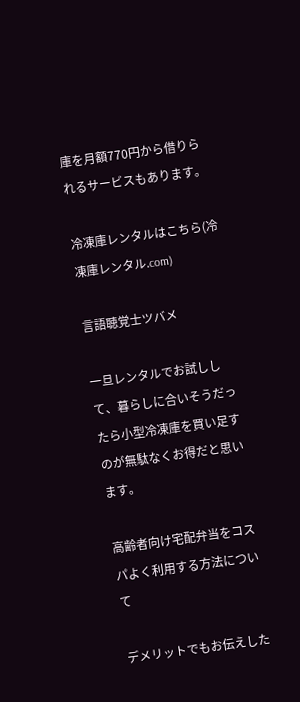庫を月額770円から借りられるサービスもあります。

冷凍庫レンタルはこちら(冷凍庫レンタル.com)

言語聴覚士ツバメ

一旦レンタルでお試しして、暮らしに合いそうだったら小型冷凍庫を買い足すのが無駄なくお得だと思います。

高齢者向け宅配弁当をコスパよく利用する方法について

デメリットでもお伝えした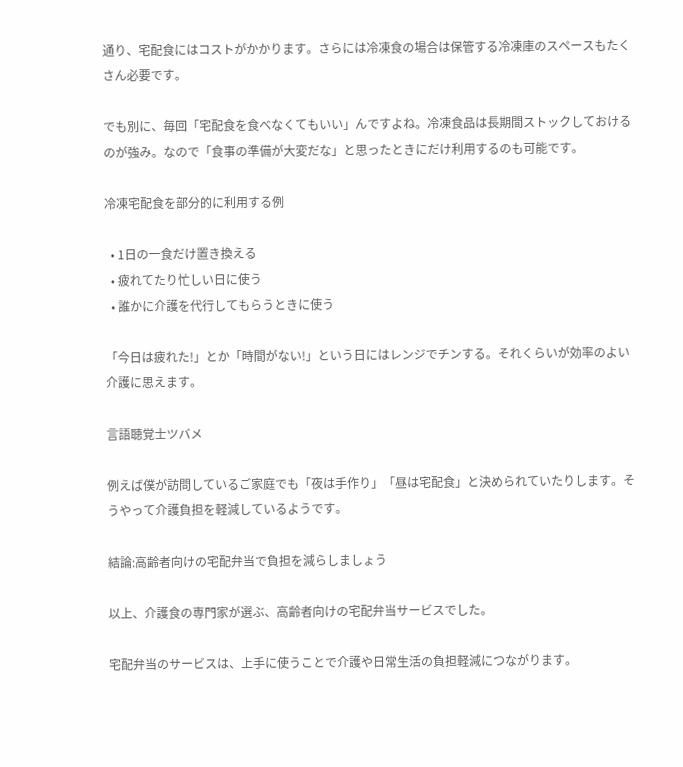通り、宅配食にはコストがかかります。さらには冷凍食の場合は保管する冷凍庫のスペースもたくさん必要です。

でも別に、毎回「宅配食を食べなくてもいい」んですよね。冷凍食品は長期間ストックしておけるのが強み。なので「食事の準備が大変だな」と思ったときにだけ利用するのも可能です。

冷凍宅配食を部分的に利用する例

  • 1日の一食だけ置き換える
  • 疲れてたり忙しい日に使う
  • 誰かに介護を代行してもらうときに使う

「今日は疲れた!」とか「時間がない!」という日にはレンジでチンする。それくらいが効率のよい介護に思えます。

言語聴覚士ツバメ

例えば僕が訪問しているご家庭でも「夜は手作り」「昼は宅配食」と決められていたりします。そうやって介護負担を軽減しているようです。

結論:高齢者向けの宅配弁当で負担を減らしましょう

以上、介護食の専門家が選ぶ、高齢者向けの宅配弁当サービスでした。

宅配弁当のサービスは、上手に使うことで介護や日常生活の負担軽減につながります。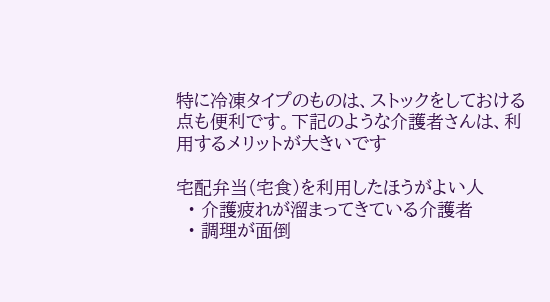特に冷凍タイプのものは、ストックをしておける点も便利です。下記のような介護者さんは、利用するメリットが大きいです

宅配弁当(宅食)を利用したほうがよい人
  • 介護疲れが溜まってきている介護者
  • 調理が面倒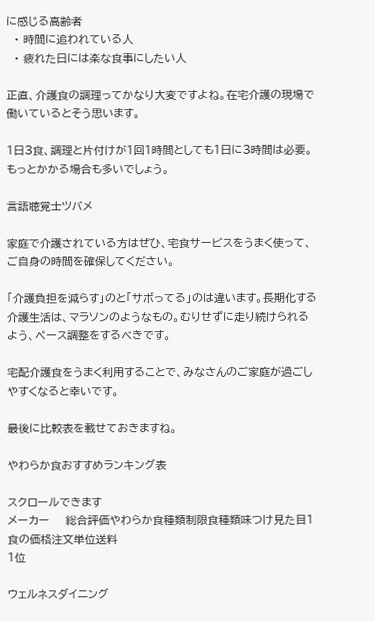に感じる高齢者
  • 時間に追われている人
  • 疲れた日には楽な食事にしたい人

正直、介護食の調理ってかなり大変ですよね。在宅介護の現場で働いているとそう思います。

1日3食、調理と片付けが1回1時間としても1日に3時間は必要。もっとかかる場合も多いでしょう。

言語聴覚士ツバメ

家庭で介護されている方はぜひ、宅食サービスをうまく使って、ご自身の時間を確保してください。

「介護負担を減らす」のと「サボってる」のは違います。長期化する介護生活は、マラソンのようなもの。むりせずに走り続けられるよう、ペース調整をするべきです。

宅配介護食をうまく利用することで、みなさんのご家庭が過ごしやすくなると幸いです。

最後に比較表を載せておきますね。

やわらか食おすすめランキング表

スクロールできます
メーカー    総合評価やわらか食種類制限食種類味つけ見た目1食の価格注文単位送料
1位

ウェルネスダイニング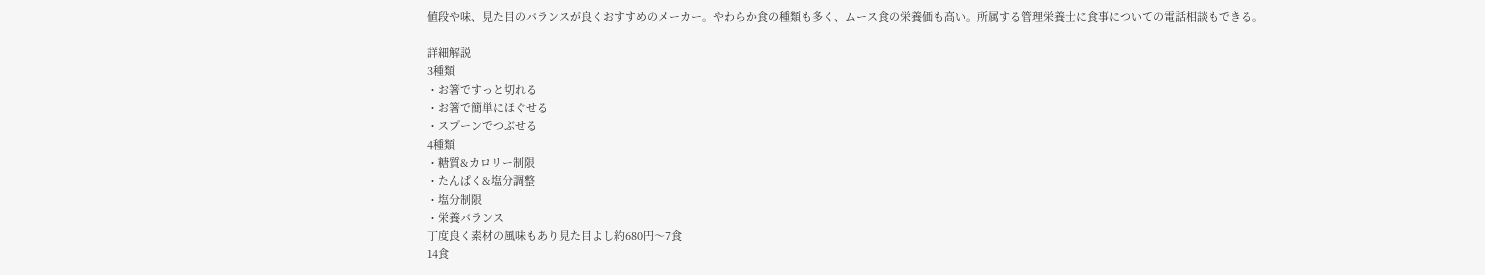値段や味、見た目のバランスが良くおすすめのメーカー。やわらか食の種類も多く、ムース食の栄養価も高い。所属する管理栄養士に食事についての電話相談もできる。

詳細解説
3種類
・お箸ですっと切れる
・お箸で簡単にほぐせる
・スプーンでつぶせる
4種類
・糖質&カロリー制限
・たんぱく&塩分調整
・塩分制限
・栄養バランス
丁度良く素材の風味もあり見た目よし約680円〜7食
14食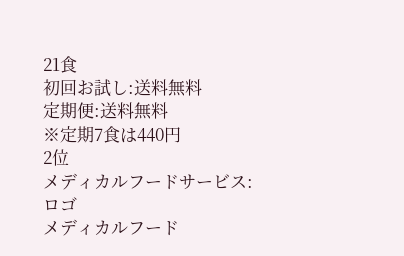21食
初回お試し:送料無料
定期便:送料無料
※定期7食は440円
2位
メディカルフードサービス:ロゴ
メディカルフード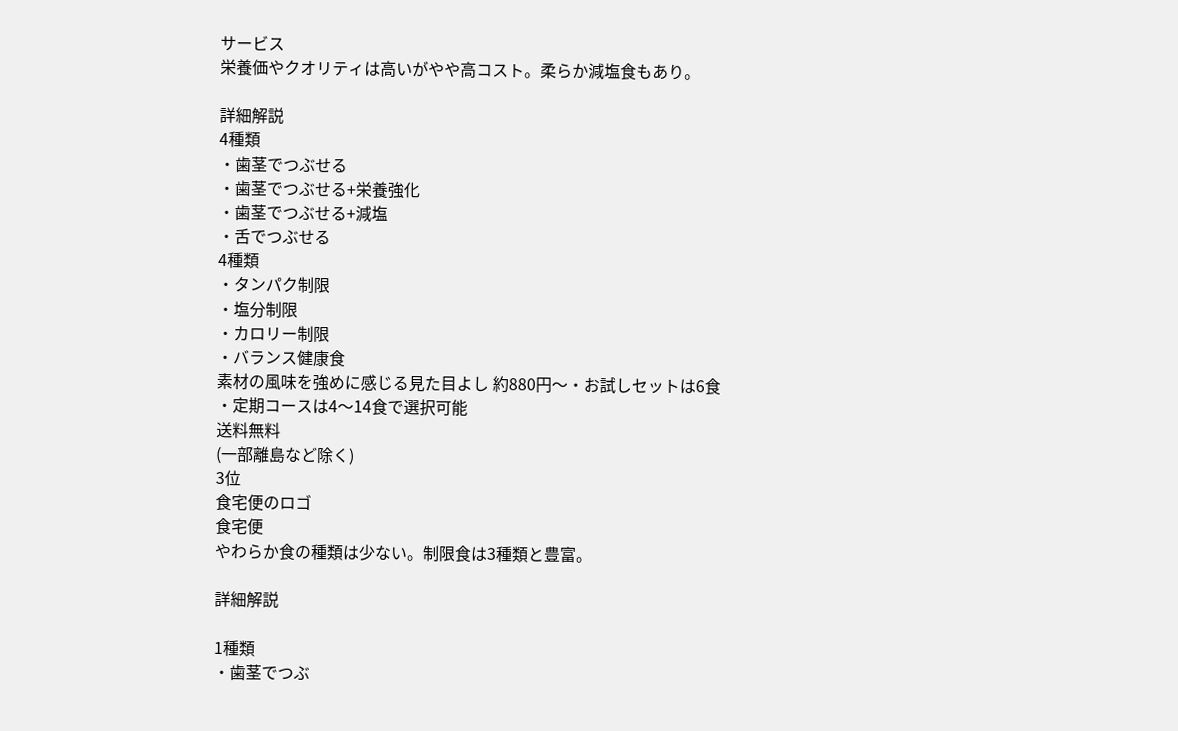サービス
栄養価やクオリティは高いがやや高コスト。柔らか減塩食もあり。

詳細解説
4種類
・歯茎でつぶせる
・歯茎でつぶせる+栄養強化
・歯茎でつぶせる+減塩
・舌でつぶせる
4種類
・タンパク制限
・塩分制限
・カロリー制限
・バランス健康食
素材の風味を強めに感じる見た目よし 約880円〜・お試しセットは6食
・定期コースは4〜14食で選択可能
送料無料
(一部離島など除く)
3位
食宅便のロゴ
食宅便
やわらか食の種類は少ない。制限食は3種類と豊富。

詳細解説

1種類
・歯茎でつぶ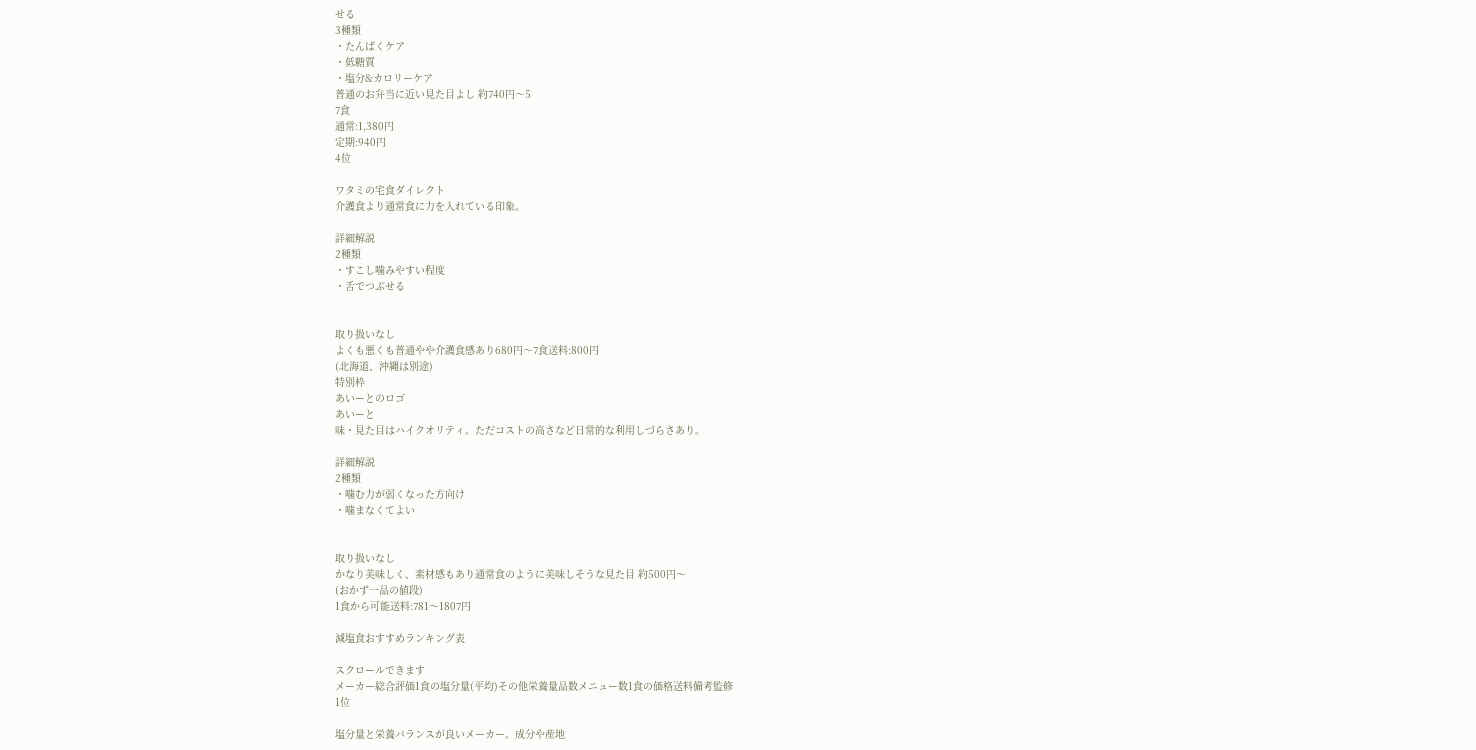せる
3種類
・たんぱくケア
・低糖質
・塩分&カロリーケア
普通のお弁当に近い見た目よし 約740円〜5
7食
通常:1,380円
定期:940円
4位

ワタミの宅食ダイレクト
介護食より通常食に力を入れている印象。

詳細解説
2種類
・すこし噛みやすい程度
・舌でつぶせる


取り扱いなし
よくも悪くも普通やや介護食感あり680円〜7食送料:800円
(北海道、沖縄は別途)
特別枠
あいーとのロゴ
あいーと
味・見た目はハイクオリティ。ただコストの高さなど日常的な利用しづらさあり。

詳細解説
2種類
・噛む力が弱くなった方向け
・噛まなくてよい


取り扱いなし
かなり美味しく、素材感もあり通常食のように美味しそうな見た目 約500円〜
(おかず一品の値段)
1食から可能送料:781〜1807円

減塩食おすすめランキング表

スクロールできます
メーカー総合評価1食の塩分量(平均)その他栄養量品数メニュー数1食の価格送料備考監修
1位

塩分量と栄養バランスが良いメーカー。成分や産地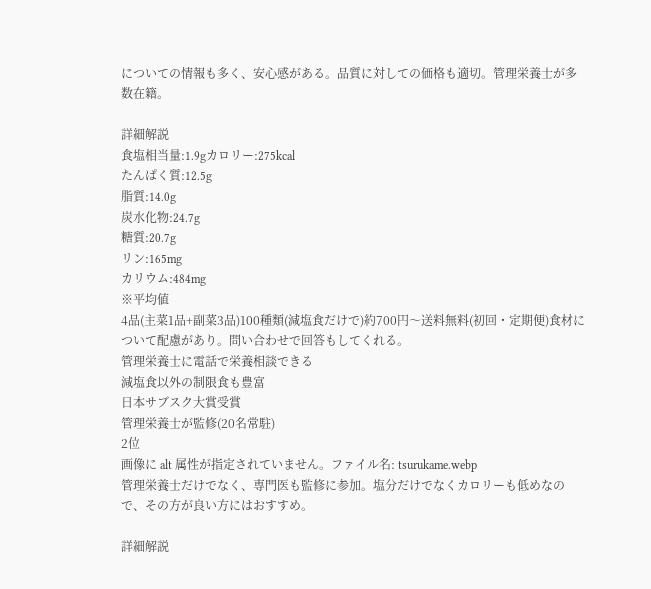についての情報も多く、安心感がある。品質に対しての価格も適切。管理栄養士が多数在籍。

詳細解説
食塩相当量:1.9gカロリー:275kcal
たんぱく質:12.5g
脂質:14.0g
炭水化物:24.7g
糖質:20.7g
リン:165mg
カリウム:484mg
※平均値
4品(主菜1品+副菜3品)100種類(減塩食だけで)約700円〜送料無料(初回・定期便)食材について配慮があり。問い合わせで回答もしてくれる。
管理栄養士に電話で栄養相談できる
減塩食以外の制限食も豊富
日本サブスク大賞受賞
管理栄養士が監修(20名常駐)
2位
画像に alt 属性が指定されていません。ファイル名: tsurukame.webp
管理栄養士だけでなく、専門医も監修に参加。塩分だけでなくカロリーも低めなので、その方が良い方にはおすすめ。

詳細解説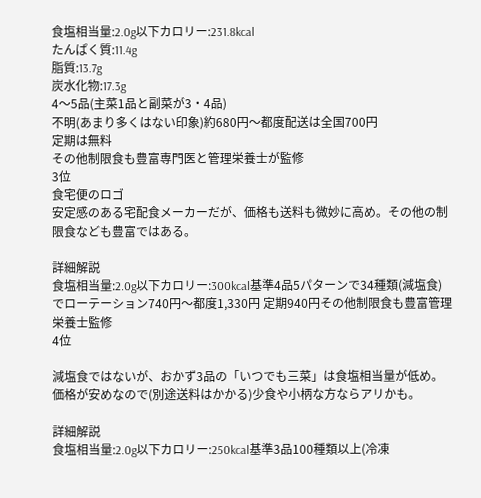食塩相当量:2.0g以下カロリー:231.8kcal
たんぱく質:11.4g
脂質:13.7g
炭水化物:17.3g
4〜5品(主菜1品と副菜が3・4品)
不明(あまり多くはない印象)約680円〜都度配送は全国700円
定期は無料
その他制限食も豊富専門医と管理栄養士が監修
3位
食宅便のロゴ
安定感のある宅配食メーカーだが、価格も送料も微妙に高め。その他の制限食なども豊富ではある。

詳細解説
食塩相当量:2.0g以下カロリー:300kcal基準4品5パターンで34種類(減塩食)でローテーション740円〜都度1,330円 定期940円その他制限食も豊富管理栄養士監修
4位

減塩食ではないが、おかず3品の「いつでも三菜」は食塩相当量が低め。価格が安めなので(別途送料はかかる)少食や小柄な方ならアリかも。

詳細解説
食塩相当量:2.0g以下カロリー:250kcal基準3品100種類以上(冷凍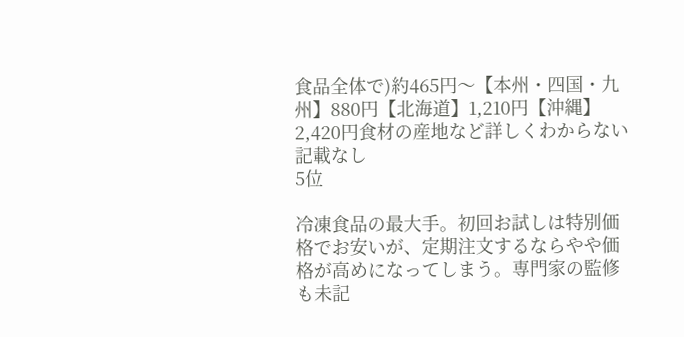食品全体で)約465円〜【本州・四国・九州】880円【北海道】1,210円【沖縄】2,420円食材の産地など詳しくわからない記載なし
5位

冷凍食品の最大手。初回お試しは特別価格でお安いが、定期注文するならやや価格が高めになってしまう。専門家の監修も未記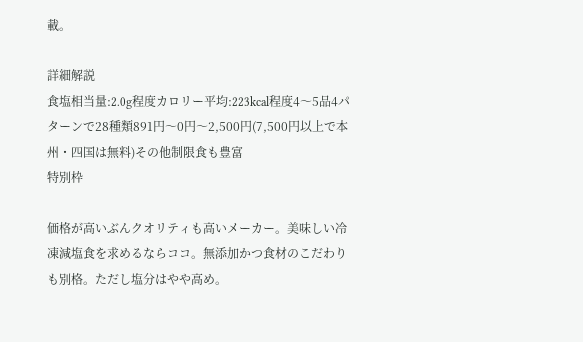載。

詳細解説
食塩相当量:2.0g程度カロリー平均:223kcal程度4〜5品4パターンで28種類891円〜0円〜2,500円(7,500円以上で本州・四国は無料)その他制限食も豊富
特別枠

価格が高いぶんクオリティも高いメーカー。美味しい冷凍減塩食を求めるならココ。無添加かつ食材のこだわりも別格。ただし塩分はやや高め。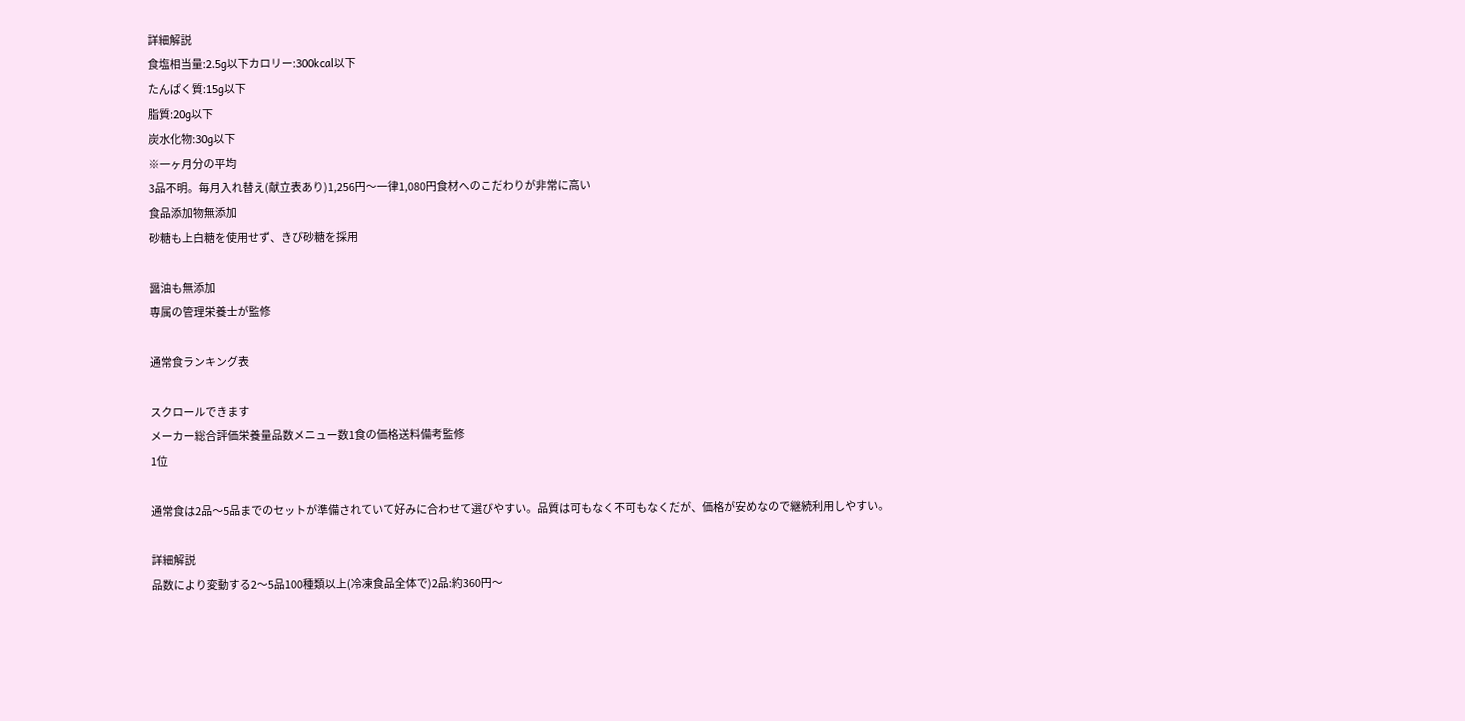詳細解説
食塩相当量:2.5g以下カロリー:300kcal以下
たんぱく質:15g以下
脂質:20g以下
炭水化物:30g以下
※一ヶ月分の平均
3品不明。毎月入れ替え(献立表あり)1,256円〜一律1,080円食材へのこだわりが非常に高い
食品添加物無添加
砂糖も上白糖を使用せず、きび砂糖を採用

醤油も無添加
専属の管理栄養士が監修

通常食ランキング表

スクロールできます
メーカー総合評価栄養量品数メニュー数1食の価格送料備考監修
1位

通常食は2品〜5品までのセットが準備されていて好みに合わせて選びやすい。品質は可もなく不可もなくだが、価格が安めなので継続利用しやすい。

詳細解説
品数により変動する2〜5品100種類以上(冷凍食品全体で)2品:約360円〜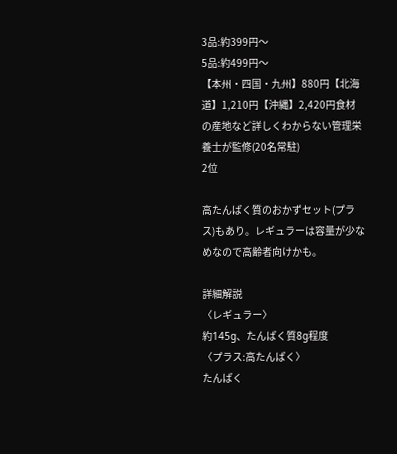3品:約399円〜
5品:約499円〜
【本州・四国・九州】880円【北海道】1,210円【沖縄】2,420円食材の産地など詳しくわからない管理栄養士が監修(20名常駐)
2位

高たんぱく質のおかずセット(プラス)もあり。レギュラーは容量が少なめなので高齢者向けかも。

詳細解説
〈レギュラー〉
約145g、たんぱく質8g程度
〈プラス:高たんぱく〉
たんぱく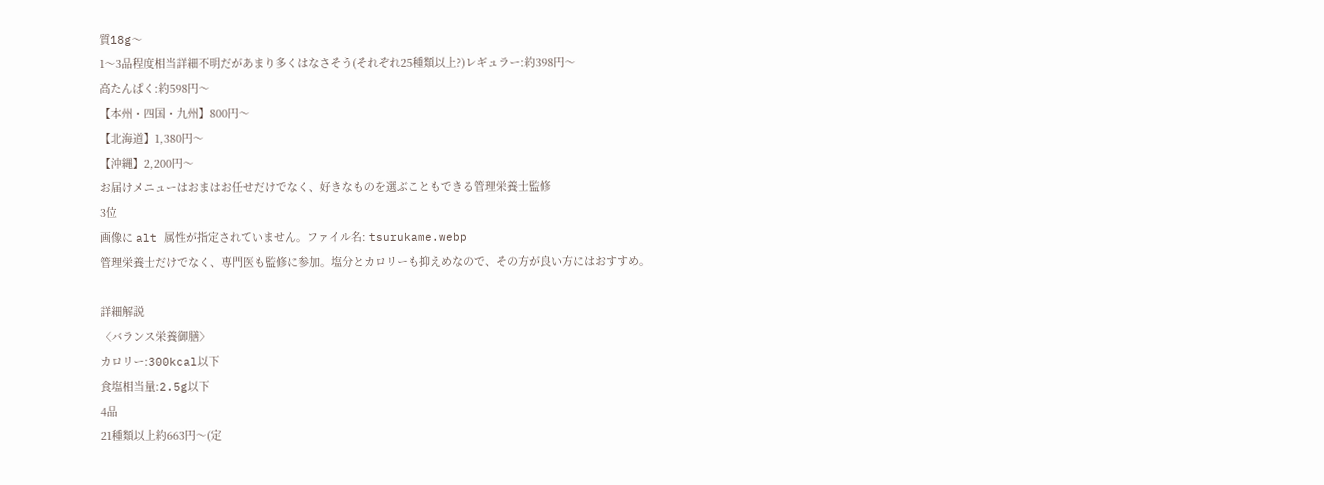質18g〜
1〜3品程度相当詳細不明だがあまり多くはなさそう(それぞれ25種類以上?)レギュラー:約398円〜
高たんぱく:約598円〜
【本州・四国・九州】800円〜
【北海道】1,380円〜
【沖縄】2,200円〜
お届けメニューはおまはお任せだけでなく、好きなものを選ぶこともできる管理栄養士監修
3位
画像に alt 属性が指定されていません。ファイル名: tsurukame.webp
管理栄養士だけでなく、専門医も監修に参加。塩分とカロリーも抑えめなので、その方が良い方にはおすすめ。

詳細解説
〈バランス栄養御膳〉
カロリー:300kcal以下
食塩相当量:2.5g以下
4品
21種類以上約663円〜(定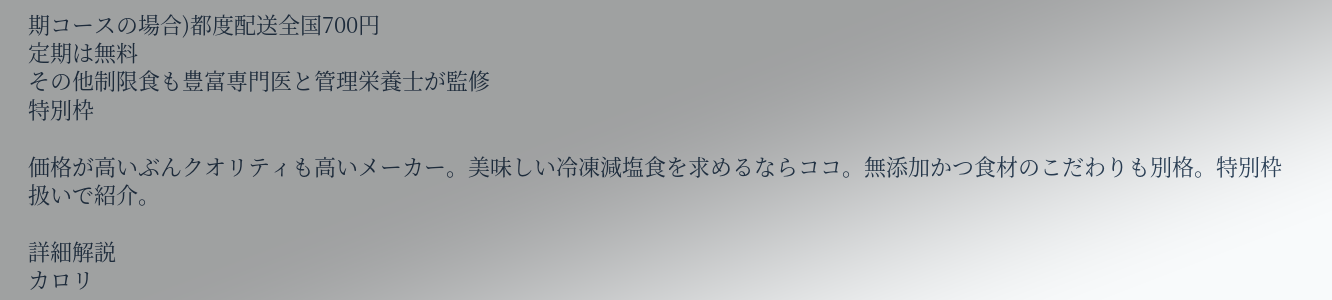期コースの場合)都度配送全国700円
定期は無料
その他制限食も豊富専門医と管理栄養士が監修
特別枠

価格が高いぶんクオリティも高いメーカー。美味しい冷凍減塩食を求めるならココ。無添加かつ食材のこだわりも別格。特別枠扱いで紹介。

詳細解説
カロリ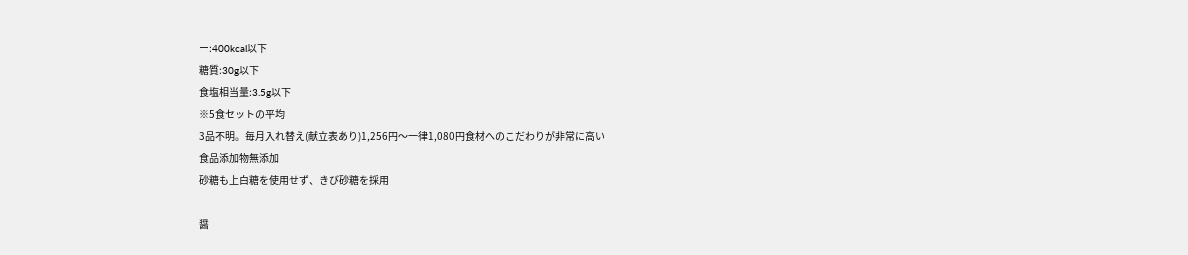ー:400kcal以下
糖質:30g以下
食塩相当量:3.5g以下
※5食セットの平均
3品不明。毎月入れ替え(献立表あり)1,256円〜一律1,080円食材へのこだわりが非常に高い
食品添加物無添加
砂糖も上白糖を使用せず、きび砂糖を採用

醤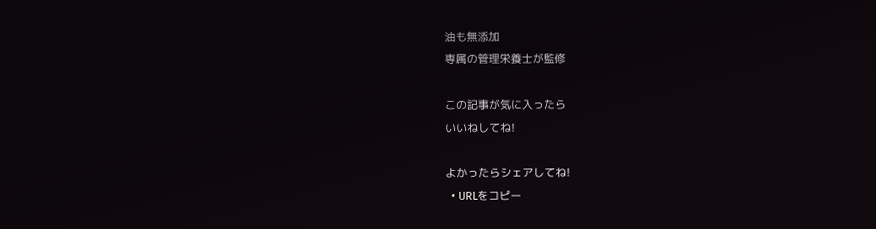油も無添加
専属の管理栄養士が監修

この記事が気に入ったら
いいねしてね!

よかったらシェアしてね!
  • URLをコピー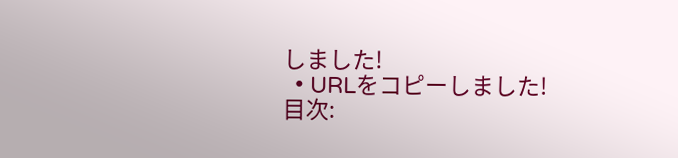しました!
  • URLをコピーしました!
目次: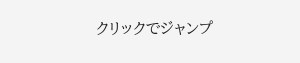クリックでジャンプ